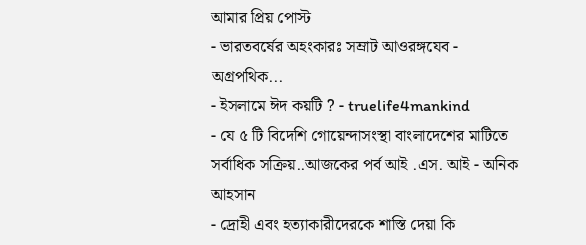আমার প্রিয় পোস্ট
- ভারতবর্ষের অহংকারঃ সম্রাট আওরঙ্গযেব - অগ্রপথিক...
- ইসলামে ঈদ কয়টি ? - truelife4mankind
- যে ৫ টি বিদেশি গোয়েন্দাসংস্থা বাংলাদেশের মাটিতে সর্বাধিক সক্রিয়..আজকের পর্ব আই .এস. আই - অনিক আহসান
- দ্রোহী এবং হত্যাকারীদেরকে শাস্তি দেয়া কি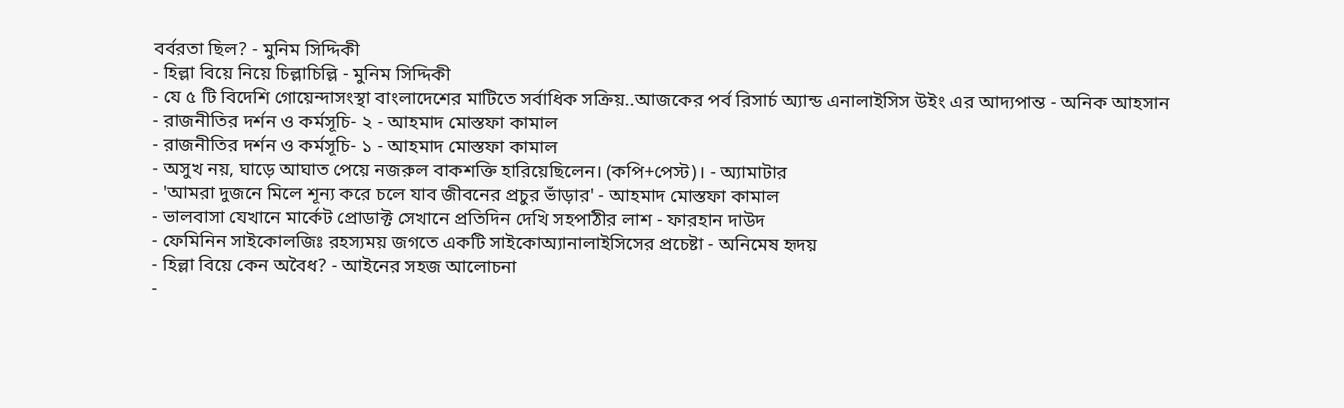বর্বরতা ছিল? - মুনিম সিদ্দিকী
- হিল্লা বিয়ে নিয়ে চিল্লাচিল্লি - মুনিম সিদ্দিকী
- যে ৫ টি বিদেশি গোয়েন্দাসংস্থা বাংলাদেশের মাটিতে সর্বাধিক সক্রিয়..আজকের পর্ব রিসার্চ অ্যান্ড এনালাইসিস উইং এর আদ্যপান্ত - অনিক আহসান
- রাজনীতির দর্শন ও কর্মসূচি- ২ - আহমাদ মোস্তফা কামাল
- রাজনীতির দর্শন ও কর্মসূচি- ১ - আহমাদ মোস্তফা কামাল
- অসুখ নয়, ঘাড়ে আঘাত পেয়ে নজরুল বাকশক্তি হারিয়েছিলেন। (কপি+পেস্ট)। - অ্যামাটার
- 'আমরা দুজনে মিলে শূন্য করে চলে যাব জীবনের প্রচুর ভাঁড়ার' - আহমাদ মোস্তফা কামাল
- ভালবাসা যেখানে মার্কেট প্রোডাক্ট সেখানে প্রতিদিন দেখি সহপাঠীর লাশ - ফারহান দাউদ
- ফেমিনিন সাইকোলজিঃ রহস্যময় জগতে একটি সাইকোঅ্যানালাইসিসের প্রচেষ্টা - অনিমেষ হৃদয়
- হিল্লা বিয়ে কেন অবৈধ? - আইনের সহজ আলোচনা
-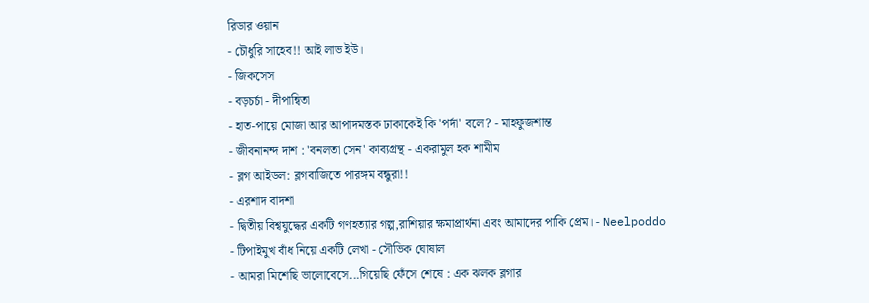রিডার ওয়ান
- চৌধুরি সাহেব!! আই লাভ ইউ।
- জিকসেস
- বড়চর্চা - দীপান্বিতা
- হাত-পায়ে মোজা আর আপাদমস্তক ঢাকাকেই কি 'পর্দা' বলে? - মাহফুজশান্ত
- জীবনানন্দ দাশ : 'বনলতা সেন' কাব্যগ্রন্থ - একরামুল হক শামীম
- ব্লগ আইডল: ব্লগবাজিতে পারঙ্গম বন্ধুরা!!
- এরশাদ বাদশা
- দ্বিতীয় বিশ্বযুদ্ধের একটি গণহত্যার গল্প,রাশিয়ার ক্ষমাপ্রার্থনা এবং আমাদের পাকি প্রেম। - Neelpoddo
- টিপাইমুখ বাঁধ নিয়ে একটি লেখা - সৌভিক ঘোষাল
- আমরা মিশেছি ভালোবেসে...গিয়েছি ফেঁসে শেষে : এক ঝলক ব্লগার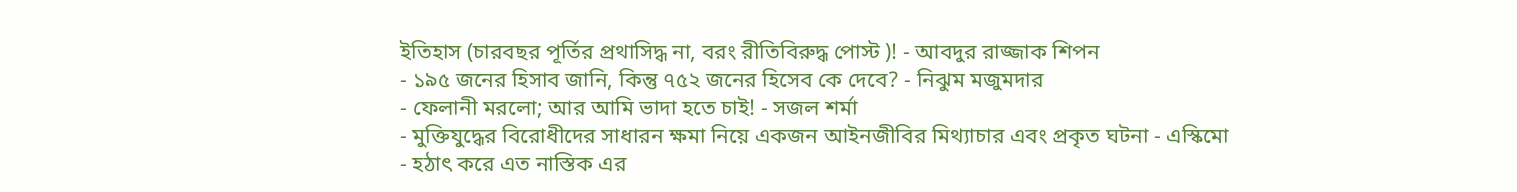ইতিহাস (চারবছর পূর্তির প্রথাসিদ্ধ না, বরং রীতিবিরুদ্ধ পোস্ট )! - আবদুর রাজ্জাক শিপন
- ১৯৫ জনের হিসাব জানি, কিন্তু ৭৫২ জনের হিসেব কে দেবে? - নিঝুম মজুমদার
- ফেলানী মরলো; আর আমি ভাদা হতে চাই! - সজল শর্মা
- মুক্তিযুদ্ধের বিরোধীদের সাধারন ক্ষমা নিয়ে একজন আইনজীবির মিথ্যাচার এবং প্রকৃত ঘটনা - এস্কিমো
- হঠাৎ করে এত নাস্তিক এর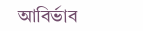আবির্ভাব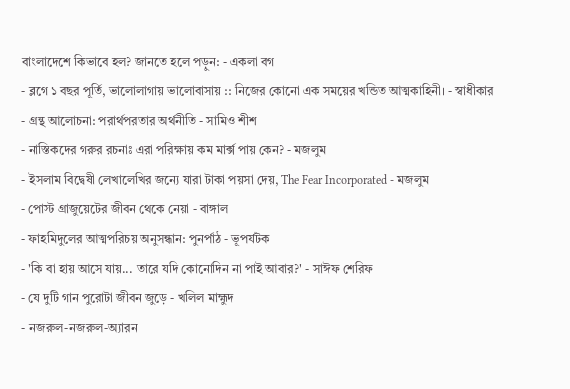বাংলাদেশে কিভাবে হল? জানতে হলে পড়ুন: - একলা বগ
- ব্লগে ১ বছর পূর্তি, ভালোলাগায় ভালোবাসায় :: নিজের কোনো এক সময়ের খন্ডিত আত্মকাহিনী। - স্বাধীকার
- গ্রন্থ আলোচনা: পরার্থপরতার অর্থনীতি - সামিও শীশ
- নাস্তিকদের গরুর রচনাঃ এরা পরিক্ষায় কম মার্ক্স পায় কেন? - মজলুম
- ইসলাম বিদ্বেষী লেখালেখির জন্যে যারা টাকা পয়সা দেয়, The Fear Incorporated - মজলুম
- পোস্ট গ্রাজুয়েটের জীবন থেকে নেয়া - বাঙ্গাল
- ফাহমিদুলের আত্মপরিচয় অনুসন্ধান: পুনর্পাঠ - ভূপর্যটক
- 'কি বা হায় আসে যায়... তারে যদি কোনোদিন না পাই আবার?' - সাঈফ শেরিফ
- যে দুটি গান পুরোটা জীবন জুড়ে - খলিল মাহ্মুদ
- নজরুল-নজরুল-অ্যারন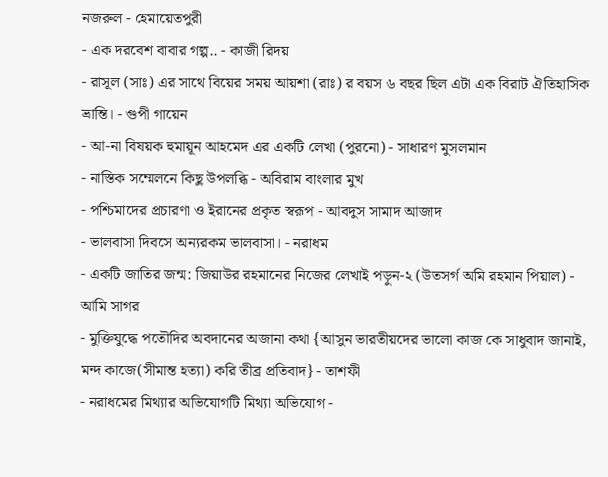নজরুল - হেমায়েতপুরী
- এক দরবেশ বাবার গল্প.. - কাজী রিদয়
- রাসূল (সাঃ) এর সাথে বিয়ের সময় আয়শা (রাঃ) র বয়স ৬ বছর ছিল এটা এক বিরাট ঐতিহাসিক ভ্রান্তি। - গুপী গায়েন
- আ-না বিষয়ক হুমায়ূন আহমেদ এর একটি লেখা (পুরনো) - সাধারণ মুসলমান
- নাস্তিক সম্মেলনে কিছু উপলব্ধি - অবিরাম বাংলার মুখ
- পশ্চিমাদের প্রচারণা ও ইরানের প্রকৃত স্বরূপ - আবদুস সামাদ আজাদ
- ভালবাসা দিবসে অন্যরকম ভালবাসা। - নরাধম
- একটি জাতির জন্ম: জিয়াউর রহমানের নিজের লেখাই পড়ুন-২ (উতসর্গ অমি রহমান পিয়াল) - আমি সাগর
- মুক্তিযুদ্ধে পতৌদির অবদানের অজানা কথা {আসুন ভারতীয়দের ভালো কাজ কে সাধুবাদ জানাই, মন্দ কাজে(সীমান্ত হত্যা) করি তীব্র প্রতিবাদ} - তাশফী
- নরাধমের মিথ্যার অভিযোগটি মিথ্যা অভিযোগ -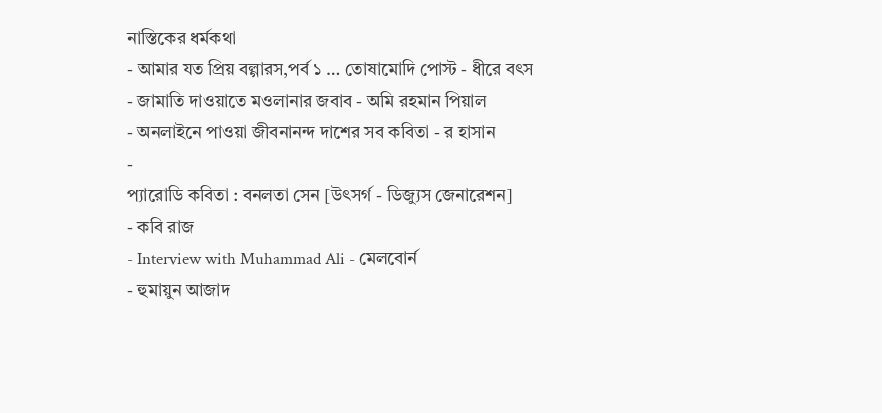নাস্তিকের ধর্মকথা
- আমার যত প্রিয় বল্গারস,পর্ব ১ … তোষামোদি পোস্ট - ধীরে বৎস
- জামাতি দাওয়াতে মওলানার জবাব - অমি রহমান পিয়াল
- অনলাইনে পাওয়া জীবনানন্দ দাশের সব কবিতা - র হাসান
-
প্যারোডি কবিতা : বনলতা সেন [উৎসর্গ - ডিজ্যুস জেনারেশন]
- কবি রাজ
- Interview with Muhammad Ali - মেলবোর্ন
- হুমায়ুন আজাদ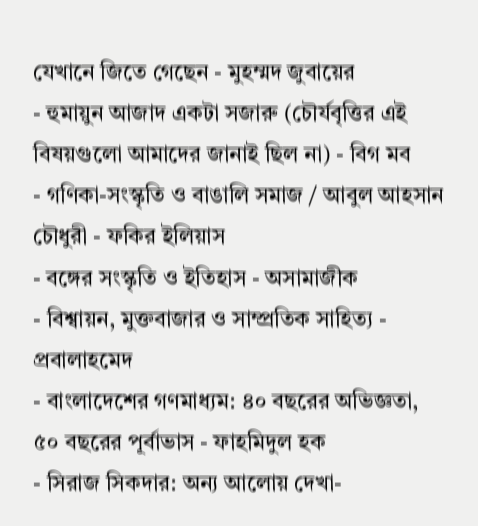যেখানে জিতে গেছেন - মুহম্মদ জুবায়ের
- হুমায়ুন আজাদ একটা সজারু (চৌর্যবৃত্তির এই বিষয়গুলো আমাদের জানাই ছিল না) - বিগ মব
- গণিকা-সংস্কৃতি ও বাঙালি সমাজ / আবুল আহসান চৌধুরী - ফকির ইলিয়াস
- বঙ্গের সংস্কৃতি ও ইতিহাস - অসামাজীক
- বিশ্বায়ন, মুক্তবাজার ও সাম্প্রতিক সাহিত্য - প্রবালাহমেদ
- বাংলাদেশের গণমাধ্যম: ৪০ বছরের অভিজ্ঞতা, ৫০ বছরের পূর্বাভাস - ফাহমিদুল হক
- সিরাজ সিকদার: অন্য আলোয় দেখা-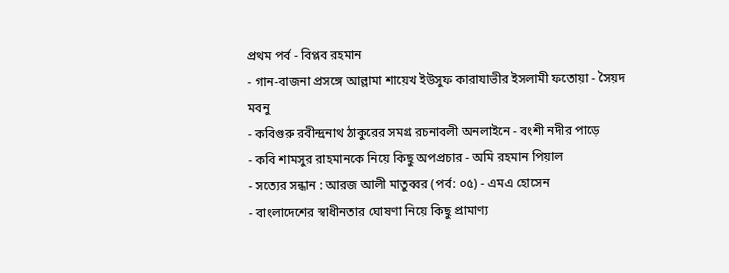প্রথম পর্ব - বিপ্লব রহমান
- গান-বাজনা প্রসঙ্গে আল্লামা শায়েখ ইউসুফ কারাযাভীর ইসলামী ফতোয়া - সৈয়দ মবনু
- কবিগুরু রবীন্দ্রনাথ ঠাকুরের সমগ্র রচনাবলী অনলাইনে - বংশী নদীর পাড়ে
- কবি শামসুর রাহমানকে নিয়ে কিছু অপপ্রচার - অমি রহমান পিয়াল
- সত্যের সন্ধান : আরজ আলী মাতুব্বর (পর্ব: ০৫) - এমএ হোসেন
- বাংলাদেশের স্বাধীনতার ঘোষণা নিয়ে কিছু প্রামাণ্য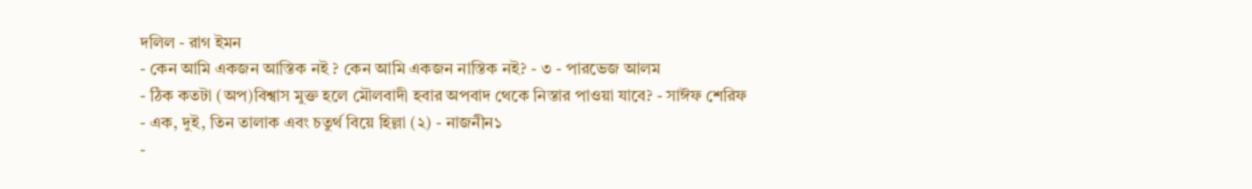দলিল - রাগ ইমন
- কেন আমি একজন আস্তিক নই ? কেন আমি একজন নাস্তিক নই? - ৩ - পারভেজ আলম
- ঠিক কতটা (অপ)বিশ্বাস মুক্ত হলে মৌলবাদী হবার অপবাদ থেকে নিস্তার পাওয়া যাবে? - সাঈফ শেরিফ
- এক, দুই, তিন তালাক এবং চতুর্থ বিয়ে হিল্লা (২) - নাজনীন১
-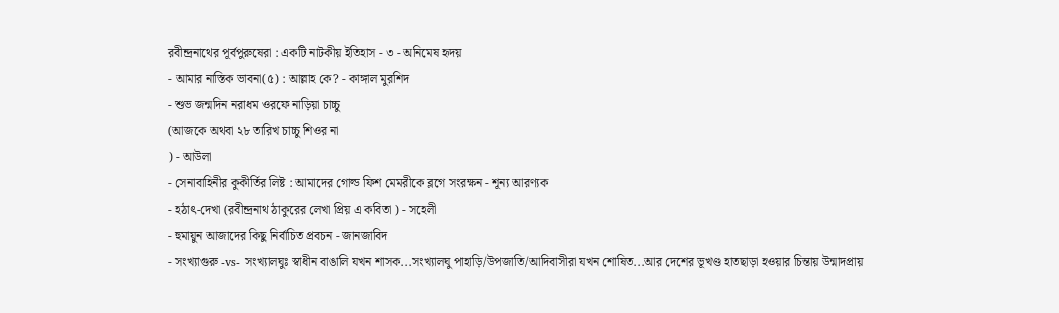রবীন্দ্রনাথের পূর্বপুরুষেরা : একটি নাটকীয় ইতিহাস - ৩ - অনিমেষ হৃদয়
- আমার নাস্তিক ভাবনা(৫) : আল্লাহ কে? - কাঙ্গাল মুরশিদ
- শুভ জন্মদিন নরাধম ওরফে নাড়িয়া চাচ্চু
(আজকে অথবা ২৮ তারিখ চাচ্চু শিওর না
) - আউলা
- সেনাবাহিনীর কুকীর্তির লিষ্ট : আমাদের গোল্ড ফিশ মেমরীকে ব্লগে সংরক্ষন - শূন্য আরণ্যক
- হঠাৎ-দেখা (রবীন্দ্রনাথ ঠাকুরের লেখা প্রিয় এ কবিতা ) - সহেলী
- হুমায়ুন আজাদের কিছু নির্বাচিত প্রবচন - জানজাবিদ
- সংখ্যাগুরু -vs- সংখ্যালঘুঃ স্বাধীন বাঙালি যখন শাসক...সংখ্যালঘু পাহাড়ি/উপজাতি/আদিবাসীরা যখন শোষিত...আর দেশের ভূখণ্ড হাতছাড়া হওয়ার চিন্তায় উন্মাদপ্রায়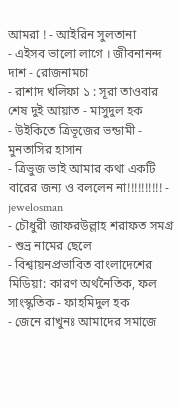আমরা ! - আইরিন সুলতানা
- এইসব ভালো লাগে । জীবনানন্দ দাশ - রোজনামচা
- রাশাদ খলিফা ১ : সূরা তাওবার শেষ দুই আয়াত - মাসুদুল হক
- উইকিতে ত্রিভূজের ভন্ডামী - মুনতাসির হাসান
- ত্রিভুজ ভাই আমার কথা একটি বারের জন্য ও বললেন না!!!!!!!!!! - jewelosman
- চৌধুরী জাফরউল্লাহ শরাফত সমগ্র - শুভ্র নামের ছেলে
- বিশ্বায়নপ্রভাবিত বাংলাদেশের মিডিয়া: কারণ অর্থনৈতিক, ফল সাংস্কৃতিক - ফাহমিদুল হক
- জেনে রাখুনঃ আমাদের সমাজে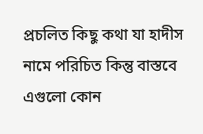প্রচলিত কিছু কথা যা হাদীস নামে পরিচিত কিন্তু বাস্তবে এগুলো কোন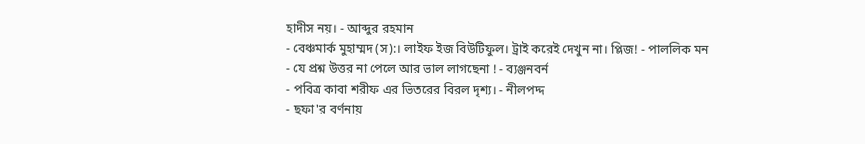হাদীস নয়। - আব্দুর রহমান
- বেঞ্চমার্ক মুহাম্মদ (স):। লাইফ ইজ বিউটিফুল। ট্রাই করেই দেখুন না। প্লিজ! - পাললিক মন
- যে প্রশ্ন উত্তর না পেলে আর ভাল লাগছেনা ! - ব্যঞ্জনবর্ন
- পবিত্র কাবা শরীফ এর ভিতরের বিরল দৃশ্য। - নীলপদ্দ
- ছফা'র বর্ণনায়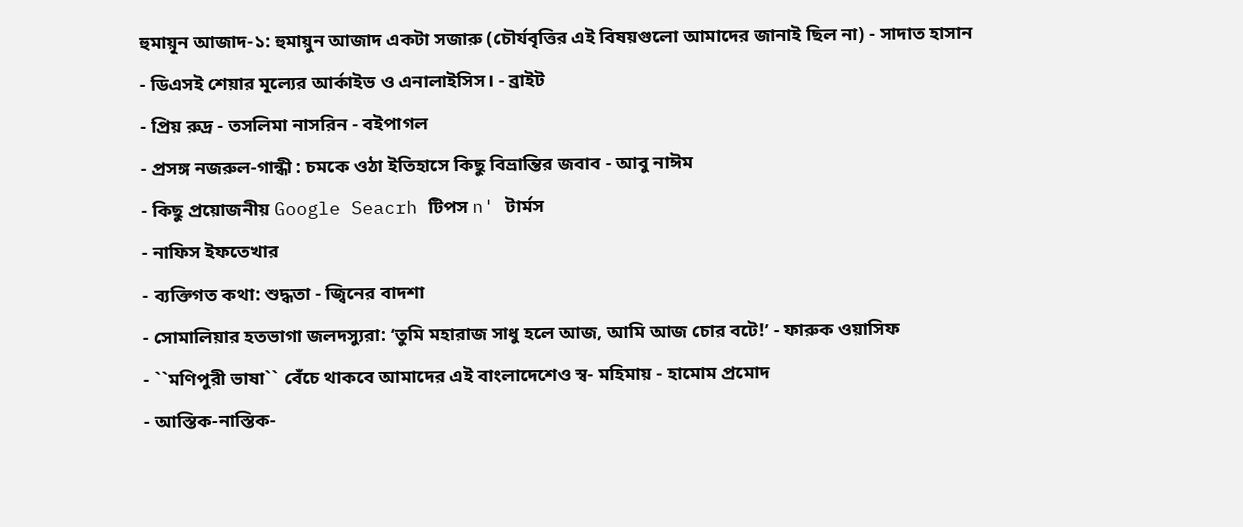হুমায়ূন আজাদ-১: হুমায়ুন আজাদ একটা সজারু (চৌর্যবৃত্তির এই বিষয়গুলো আমাদের জানাই ছিল না) - সাদাত হাসান
- ডিএসই শেয়ার মূল্যের আর্কাইভ ও এনালাইসিস। - ব্রাইট
- প্রিয় রুদ্র - তসলিমা নাসরিন - বইপাগল
- প্রসঙ্গ নজরুল-গান্ধী : চমকে ওঠা ইতিহাসে কিছু বিভ্রান্তির জবাব - আবু নাঈম
- কিছু প্রয়োজনীয় Google Seacrh টিপস n' টার্মস
- নাফিস ইফতেখার
- ব্যক্তিগত কথা: শুদ্ধতা - জ্বিনের বাদশা
- সোমালিয়ার হতভাগা জলদস্যুরা: ‘তুমি মহারাজ সাধু হলে আজ, আমি আজ চোর বটে!’ - ফারুক ওয়াসিফ
- ``মণিপুরী ভাষা`` বেঁচে থাকবে আমাদের এই বাংলাদেশেও স্ব- মহিমায় - হামোম প্রমোদ
- আস্তিক-নাস্তিক-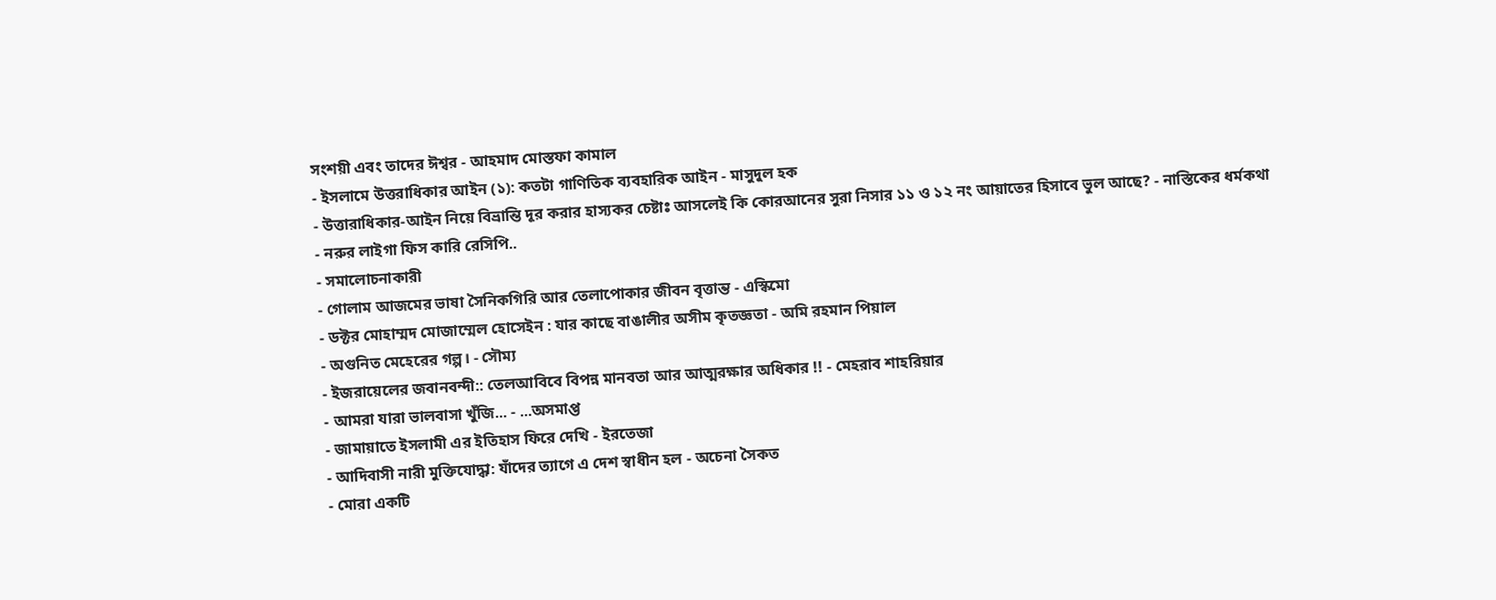সংশয়ী এবং তাদের ঈশ্বর - আহমাদ মোস্তফা কামাল
- ইসলামে উত্তরাধিকার আইন (১): কতটা গাণিতিক ব্যবহারিক আইন - মাসুদুল হক
- উত্তারাধিকার-আইন নিয়ে বিভ্রান্তি দূর করার হাস্যকর চেষ্টাঃ আসলেই কি কোরআনের সুরা নিসার ১১ ও ১২ নং আয়াতের হিসাবে ভুল আছে? - নাস্তিকের ধর্মকথা
- নরুর লাইগা ফিস কারি রেসিপি..
- সমালোচনাকারী
- গোলাম আজমের ভাষা সৈনিকগিরি আর তেলাপোকার জীবন বৃত্তান্ত - এস্কিমো
- ডক্টর মোহাম্মদ মোজাম্মেল হোসেইন : যার কাছে বাঙালীর অসীম কৃতজ্ঞতা - অমি রহমান পিয়াল
- অগুনিত মেহেরের গল্প। - সৌম্য
- ইজরায়েলের জবানবন্দী:: তেলআবিবে বিপন্ন মানবতা আর আত্মরক্ষার অধিকার !! - মেহরাব শাহরিয়ার
- আমরা যারা ভালবাসা খুঁজি... - ...অসমাপ্ত
- জামায়াতে ইসলামী এর ইতিহাস ফিরে দেখি - ইরতেজা
- আদিবাসী নারী মুক্তিযোদ্ধা: যাঁদের ত্যাগে এ দেশ স্বাধীন হল - অচেনা সৈকত
- মোরা একটি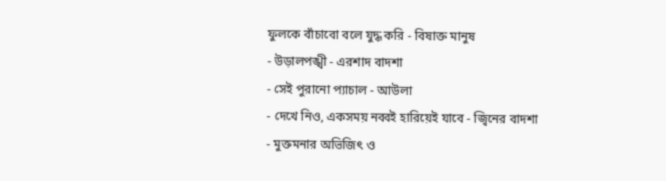ফুলকে বাঁচাবো বলে যুদ্ধ করি - বিষাক্ত মানুষ
- উড়ালপঙ্খী - এরশাদ বাদশা
- সেই পুরানো প্যাচাল - আউলা
- দেখে নিও, একসময় নব্বই হারিয়েই যাবে - জ্বিনের বাদশা
- মুক্তমনার অভিজিৎ ও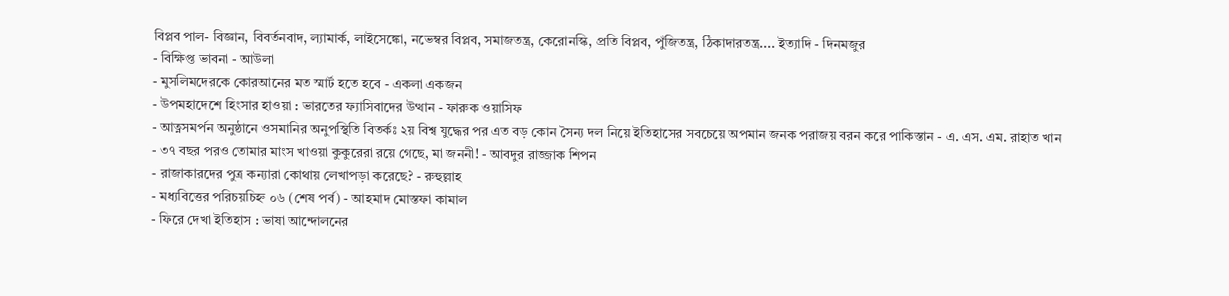বিপ্লব পাল- বিজ্ঞান, বিবর্তনবাদ, ল্যামার্ক, লাইসেঙ্কো, নভেম্বর বিপ্লব, সমাজতন্ত্র, কেরোনস্কি, প্রতি বিপ্লব, পুঁজিতন্ত্র, ঠিকাদারতন্ত্র.... ইত্যাদি - দিনমজুর
- বিক্ষিপ্ত ভাবনা - আউলা
- মুসলিমদেরকে কোরআনের মত স্মার্ট হতে হবে - একলা একজন
- উপমহাদেশে হিংসার হাওয়া : ভারতের ফ্যাসিবাদের উত্থান - ফারুক ওয়াসিফ
- আত্নসমর্পন অনুষ্ঠানে ওসমানির অনুপস্থিতি বিতর্কঃ ২য় বিশ্ব যুদ্ধের পর এত বড় কোন সৈন্য দল নিয়ে ইতিহাসের সবচেয়ে অপমান জনক পরাজয় বরন করে পাকিস্তান - এ. এস. এম. রাহাত খান
- ৩৭ বছর পরও তোমার মাংস খাওয়া কুকুরেরা রয়ে গেছে, মা জননী! - আবদুর রাজ্জাক শিপন
- রাজাকারদের পুত্র কন্যারা কোথায় লেখাপড়া করেছে? - রুহুল্লাহ
- মধ্যবিত্তের পরিচয়চিহ্ন ০৬ (শেষ পর্ব) - আহমাদ মোস্তফা কামাল
- ফিরে দেখা ইতিহাস : ভাষা আন্দোলনের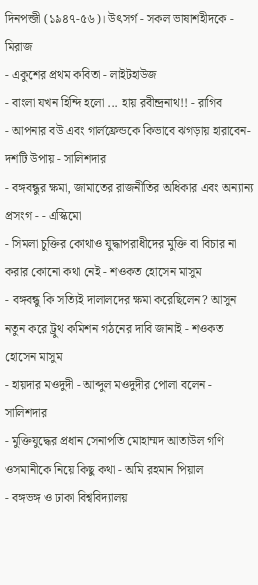দিনপন্জী (১৯৪৭-৫৬)। উৎসর্গ - সকল ভাষাশহীদকে - মিরাজ
- একুশের প্রথম কবিতা - লাইটহাউজ
- বাংলা যখন হিন্দি হলো ... হায় রবীন্দ্রনাথ!! - রাগিব
- আপনার বউ এবং গার্লফ্রেন্ডকে কিভাবে ঝগড়ায় হারাবেন- দশটি উপায় - সালিশদার
- বঙ্গবন্ধুর ক্ষমা, জামাতের রাজনীতির অধিকার এবং অন্যান্য প্রসংগ - - এস্কিমো
- সিমলা চুক্তির কোথাও যুদ্ধাপরাধীদের মুক্তি বা বিচার না করার কোনো কথা নেই - শওকত হোসেন মাসুম
- বঙ্গবন্ধু কি সত্যিই দালালদের ক্ষমা করেছিলেন? আসুন নতুন করে ট্রুথ কমিশন গঠনের দাবি জানাই - শওকত হোসেন মাসুম
- হায়দার মওদুদী - আব্দুল মওদুদীর পোলা বলেন - সালিশদার
- মুক্তিযুদ্ধের প্রধান সেনাপতি মোহাম্মদ আতাউল গণি ওসমানীকে নিয়ে কিছু কথা - অমি রহমান পিয়াল
- বঙ্গভঙ্গ ও ঢাকা বিশ্ববিদ্যালয়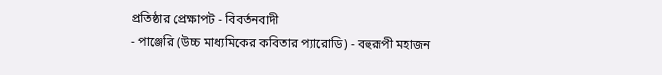প্রতিষ্ঠার প্রেক্ষাপট - বিবর্তনবাদী
- পাঞ্জেরি (উচ্চ মাধ্যমিকের কবিতার প্যারোডি) - বহুরূপী মহাজন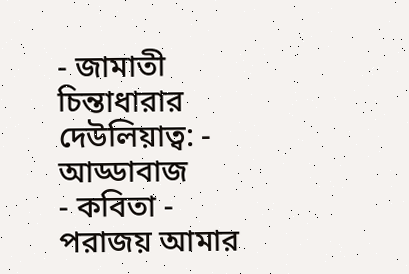- জামাতী চিন্তাধারার দেউলিয়াত্ব: - আড্ডাবাজ
- কবিতা - পরাজয় আমার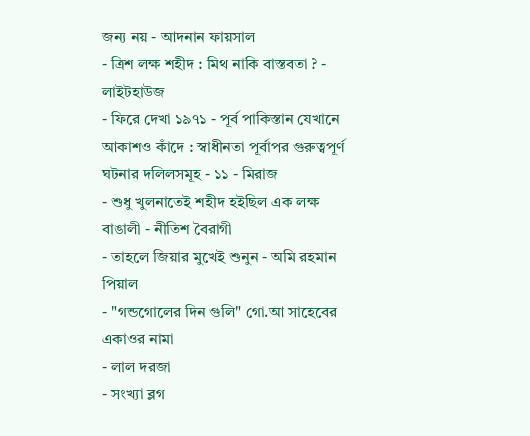জন্য নয় - আদনান ফায়সাল
- ত্রিশ লক্ষ শহীদ : মিথ নাকি বাস্তবতা ? - লাইটহাউজ
- ফিরে দেখা ১৯৭১ - পূর্ব পাকিস্তান যেখানে আকাশও কাঁদে : স্বাধীনতা পূর্বাপর গুরুত্বপূর্ণ ঘটনার দলিলসমূহ - ১১ - মিরাজ
- শুধু খুলনাতেই শহীদ হইছিল এক লক্ষ বাঙালী - নীতিশ বৈরাগী
- তাহলে জিয়ার মুখেই শুনুন - অমি রহমান পিয়াল
- "গন্ডগোলের দিন গুলি" গো.আ সাহেবের একাওর নামা
- লাল দরজা
- সংখ্যা ব্লগ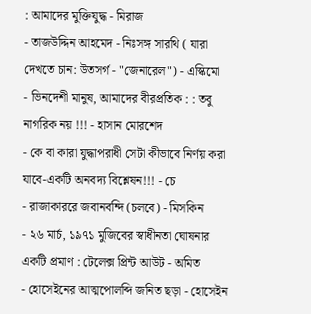: আমাদের মুক্তিযুদ্ধ - মিরাজ
- তাজউদ্দিন আহমেদ - নিঃসঙ্গ সারথি ( যারা দেখতে চান: উতসর্গ - "জেনারেল") - এস্কিমো
- ভিনদেশী মানুষ, আমাদের বীরপ্রতিক : : তবু নাগরিক নয় !!! - হাসান মোরশেদ
- কে বা কারা যুদ্ধাপরাধী সেটা কীভাবে নির্ণয় করা যাবে-একটি অনবদ্য বিশ্লেষন!!! - চে
- রাজাকাররে জবানবন্দি (চলবে) - মিসকিন
- ২৬ মার্চ, ১৯৭১ মুজিবের স্বাধীনতা ঘোষনার একটি প্রমাণ : টেলেক্স প্রিন্ট আউট - অমিত
- হোসেইনের আত্মপোলব্দি জনিত ছড়া - হোসেইন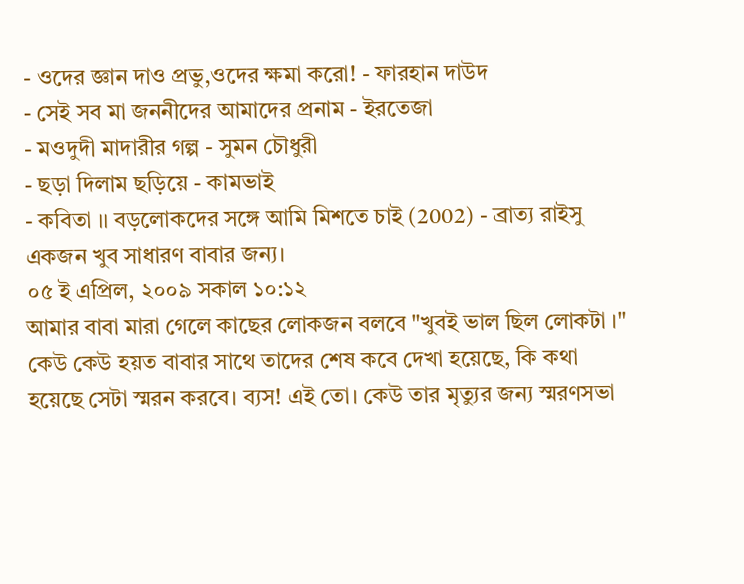- ওদের জ্ঞান দাও প্রভু,ওদের ক্ষমা করো! - ফারহান দাউদ
- সেই সব মা জননীদের আমাদের প্রনাম - ইরতেজা
- মওদুদী মাদারীর গল্প - সুমন চৌধুরী
- ছড়া দিলাম ছড়িয়ে - কামভাই
- কবিতা ।। বড়লোকদের সঙ্গে আমি মিশতে চাই (2002) - ব্রাত্য রাইসু
একজন খুব সাধারণ বাবার জন্য।
০৫ ই এপ্রিল, ২০০৯ সকাল ১০:১২
আমার বাবা মারা গেলে কাছের লোকজন বলবে "খুবই ভাল ছিল লোকটা ।" কেউ কেউ হয়ত বাবার সাথে তাদের শেষ কবে দেখা হয়েছে, কি কথা হয়েছে সেটা স্মরন করবে। ব্যস! এই তো। কেউ তার মৃত্যুর জন্য স্মরণসভা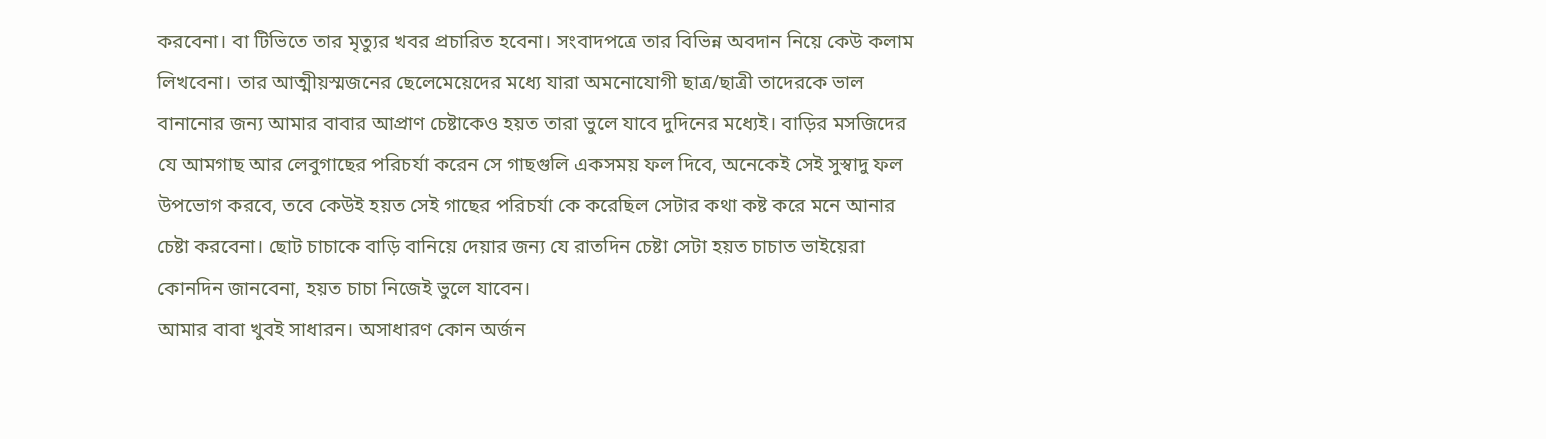করবেনা। বা টিভিতে তার মৃত্যুর খবর প্রচারিত হবেনা। সংবাদপত্রে তার বিভিন্ন অবদান নিয়ে কেউ কলাম লিখবেনা। তার আত্মীয়স্মজনের ছেলেমেয়েদের মধ্যে যারা অমনোযোগী ছাত্র/ছাত্রী তাদেরকে ভাল বানানোর জন্য আমার বাবার আপ্রাণ চেষ্টাকেও হয়ত তারা ভুলে যাবে দুদিনের মধ্যেই। বাড়ির মসজিদের যে আমগাছ আর লেবুগাছের পরিচর্যা করেন সে গাছগুলি একসময় ফল দিবে, অনেকেই সেই সুস্বাদু ফল উপভোগ করবে, তবে কেউই হয়ত সেই গাছের পরিচর্যা কে করেছিল সেটার কথা কষ্ট করে মনে আনার চেষ্টা করবেনা। ছোট চাচাকে বাড়ি বানিয়ে দেয়ার জন্য যে রাতদিন চেষ্টা সেটা হয়ত চাচাত ভাইয়েরা কোনদিন জানবেনা, হয়ত চাচা নিজেই ভুলে যাবেন।
আমার বাবা খুবই সাধারন। অসাধারণ কোন অর্জন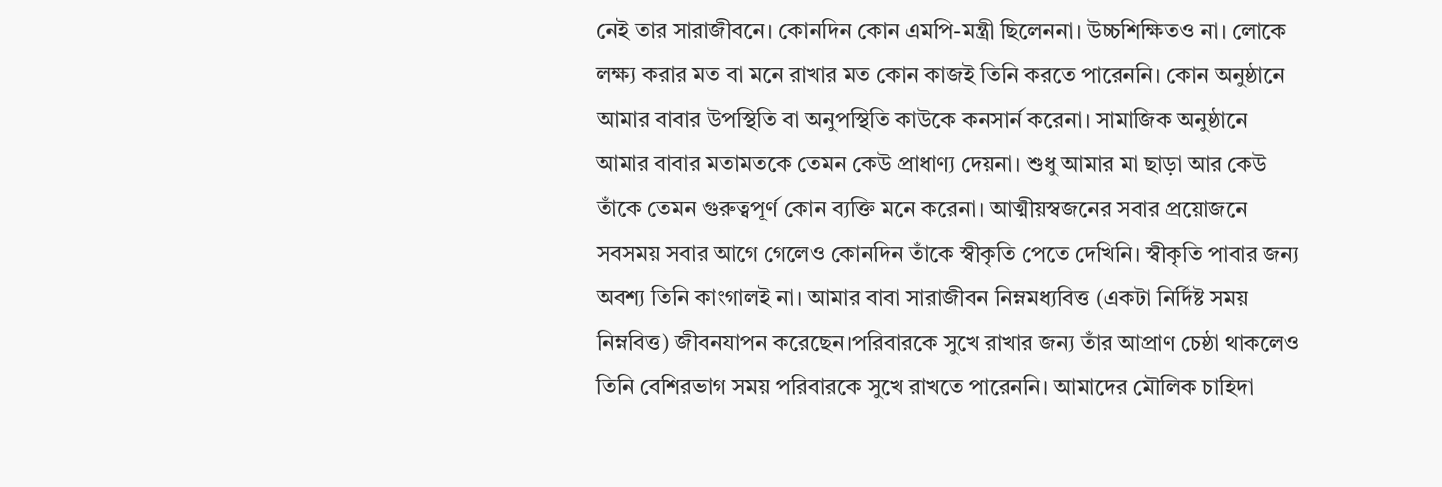নেই তার সারাজীবনে। কোনদিন কোন এমপি-মন্ত্রী ছিলেননা। উচ্চশিক্ষিতও না। লোকে লক্ষ্য করার মত বা মনে রাখার মত কোন কাজই তিনি করতে পারেননি। কোন অনুষ্ঠানে আমার বাবার উপস্থিতি বা অনুপস্থিতি কাউকে কনসার্ন করেনা। সামাজিক অনুষ্ঠানে আমার বাবার মতামতকে তেমন কেউ প্রাধাণ্য দেয়না। শুধু আমার মা ছাড়া আর কেউ তাঁকে তেমন গুরুত্বপূর্ণ কোন ব্যক্তি মনে করেনা। আত্মীয়স্বজনের সবার প্রয়োজনে সবসময় সবার আগে গেলেও কোনদিন তাঁকে স্বীকৃতি পেতে দেখিনি। স্বীকৃতি পাবার জন্য অবশ্য তিনি কাংগালই না। আমার বাবা সারাজীবন নিম্নমধ্যবিত্ত (একটা নির্দিষ্ট সময় নিম্নবিত্ত) জীবনযাপন করেছেন।পরিবারকে সুখে রাখার জন্য তাঁর আপ্রাণ চেষ্ঠা থাকলেও তিনি বেশিরভাগ সময় পরিবারকে সুখে রাখতে পারেননি। আমাদের মৌলিক চাহিদা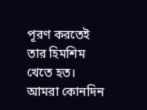পূরণ করতেই তার হিমশিম খেতে হত। আমরা কোনদিন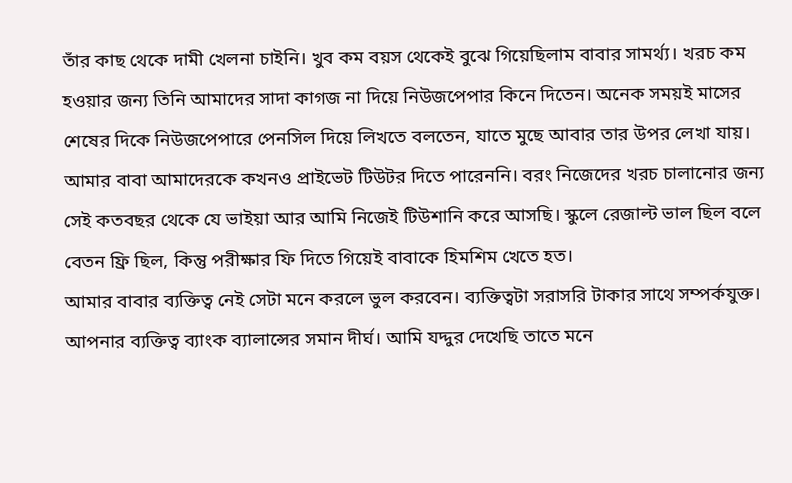তাঁর কাছ থেকে দামী খেলনা চাইনি। খুব কম বয়স থেকেই বুঝে গিয়েছিলাম বাবার সামর্থ্য। খরচ কম হওয়ার জন্য তিনি আমাদের সাদা কাগজ না দিয়ে নিউজপেপার কিনে দিতেন। অনেক সময়ই মাসের শেষের দিকে নিউজপেপারে পেনসিল দিয়ে লিখতে বলতেন, যাতে মুছে আবার তার উপর লেখা যায়। আমার বাবা আমাদেরকে কখনও প্রাইভেট টিউটর দিতে পারেননি। বরং নিজেদের খরচ চালানোর জন্য সেই কতবছর থেকে যে ভাইয়া আর আমি নিজেই টিউশানি করে আসছি। স্কুলে রেজাল্ট ভাল ছিল বলে বেতন ফ্রি ছিল, কিন্তু পরীক্ষার ফি দিতে গিয়েই বাবাকে হিমশিম খেতে হত।
আমার বাবার ব্যক্তিত্ব নেই সেটা মনে করলে ভুল করবেন। ব্যক্তিত্বটা সরাসরি টাকার সাথে সম্পর্কযুক্ত। আপনার ব্যক্তিত্ব ব্যাংক ব্যালান্সের সমান দীর্ঘ। আমি যদ্দুর দেখেছি তাতে মনে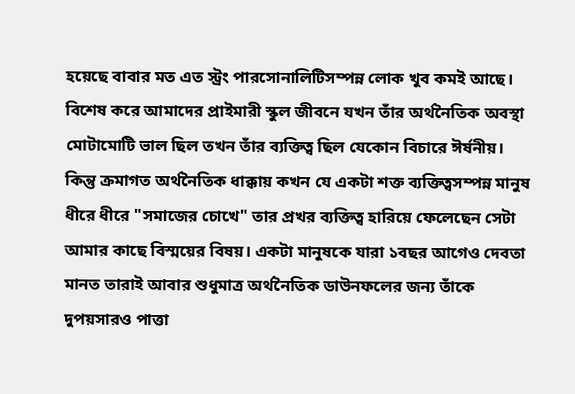হয়েছে বাবার মত এত স্ট্রং পারসোনালিটিসম্পন্ন লোক খুব কমই আছে। বিশেষ করে আমাদের প্রাইমারী স্কুল জীবনে যখন তাঁর অর্থনৈতিক অবস্থা মোটামোটি ভাল ছিল তখন তাঁর ব্যক্তিত্ব ছিল যেকোন বিচারে ঈর্ষনীয়। কিন্তু ক্রমাগত অর্থনৈতিক ধাক্কায় কখন যে একটা শক্ত ব্যক্তিত্বসম্পন্ন মানুষ ধীরে ধীরে "সমাজের চোখে" তার প্রখর ব্যক্তিত্ব হারিয়ে ফেলেছেন সেটা আমার কাছে বিস্ময়ের বিষয়। একটা মানুষকে যারা ১বছর আগেও দেবতা মানত তারাই আবার শুধুমাত্র অর্থনৈতিক ডাউনফলের জন্য তাঁকে দুপয়সারও পাত্তা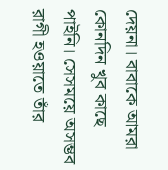দেয়না। বাবাকে আমরা কোনদিন খুব কাছে পাইনি। সেসময়ে অসম্ভব রাগী হওয়াতে তাঁর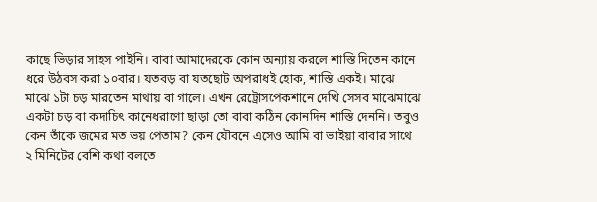কাছে ভিড়ার সাহস পাইনি। বাবা আমাদেরকে কোন অন্যায় করলে শাস্তি দিতেন কানে ধরে উঠবস করা ১০বার। যতবড় বা যতছোট অপরাধই হোক, শাস্তি একই। মাঝে মাঝে ১টা চড় মারতেন মাথায় বা গালে। এখন রেট্রোসপেকশানে দেখি সেসব মাঝেমাঝে একটা চড় বা কদাচিৎ কানেধরাণো ছাড়া তো বাবা কঠিন কোনদিন শাস্তি দেননি। তবুও কেন তাঁকে জমের মত ভয় পেতাম? কেন যৌবনে এসেও আমি বা ভাইয়া বাবার সাথে ২ মিনিটের বেশি কথা বলতে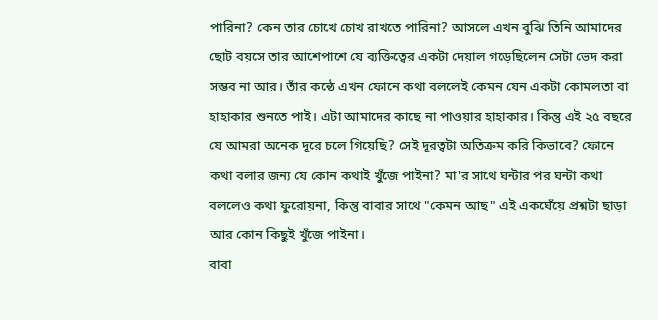পারিনা? কেন তার চোখে চোখ রাখতে পারিনা? আসলে এখন বুঝি তিনি আমাদের ছোট বয়সে তার আশেপাশে যে ব্যক্তিত্বের একটা দেয়াল গড়েছিলেন সেটা ভেদ করা সম্ভব না আর। তাঁর কন্ঠে এখন ফোনে কথা বললেই কেমন যেন একটা কোমলতা বা হাহাকার শুনতে পাই। এটা আমাদের কাছে না পাওয়ার হাহাকার। কিন্তু এই ২৫ বছরে যে আমরা অনেক দূরে চলে গিয়েছি? সেই দূরত্বটা অতিক্রম করি কিভাবে? ফোনে কথা বলার জন্য যে কোন কথাই খুঁজে পাইনা? মা'র সাথে ঘন্টার পর ঘন্টা কথা বললেও কথা ফুরোয়না, কিন্তু বাবার সাথে "কেমন আছ" এই একঘেঁয়ে প্রশ্নটা ছাড়া আর কোন কিছুই খুঁজে পাইনা।
বাবা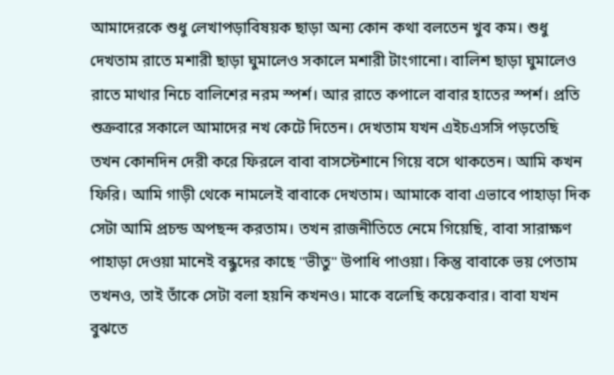আমাদেরকে শুধু লেখাপড়াবিষয়ক ছাড়া অন্য কোন কথা বলতেন খুব কম। শুধু দেখতাম রাতে মশারী ছাড়া ঘুমালেও সকালে মশারী টাংগানো। বালিশ ছাড়া ঘুমালেও রাতে মাথার নিচে বালিশের নরম স্পর্শ। আর রাতে কপালে বাবার হাতের স্পর্শ। প্রতি শুক্রবারে সকালে আমাদের নখ কেটে দিতেন। দেখতাম যখন এইচএসসি পড়তেছি তখন কোনদিন দেরী করে ফিরলে বাবা বাসস্টেশানে গিয়ে বসে থাকতেন। আমি কখন ফিরি। আমি গাড়ী থেকে নামলেই বাবাকে দেখতাম। আমাকে বাবা এভাবে পাহাড়া দিক সেটা আমি প্রচন্ড অপছন্দ করতাম। তখন রাজনীতিতে নেমে গিয়েছি, বাবা সারাক্ষণ পাহাড়া দেওয়া মানেই বন্ধুদের কাছে "ভীতু" উপাধি পাওয়া। কিন্তু বাবাকে ভয় পেতাম তখনও, তাই তাঁকে সেটা বলা হয়নি কখনও। মাকে বলেছি কয়েকবার। বাবা যখন বুঝতে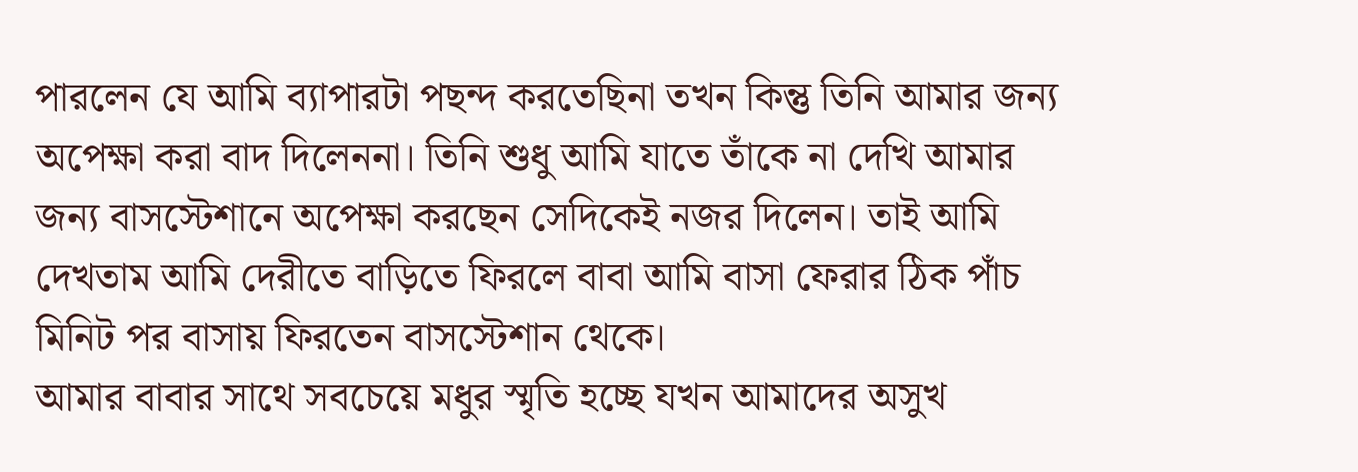পারলেন যে আমি ব্যাপারটা পছন্দ করতেছিনা তখন কিন্তু তিনি আমার জন্য অপেক্ষা করা বাদ দিলেননা। তিনি শুধু আমি যাতে তাঁকে না দেখি আমার জন্য বাসস্টেশানে অপেক্ষা করছেন সেদিকেই নজর দিলেন। তাই আমি দেখতাম আমি দেরীতে বাড়িতে ফিরলে বাবা আমি বাসা ফেরার ঠিক পাঁচ মিনিট পর বাসায় ফিরতেন বাসস্টেশান থেকে।
আমার বাবার সাথে সবচেয়ে মধুর স্মৃতি হচ্ছে যখন আমাদের অসুখ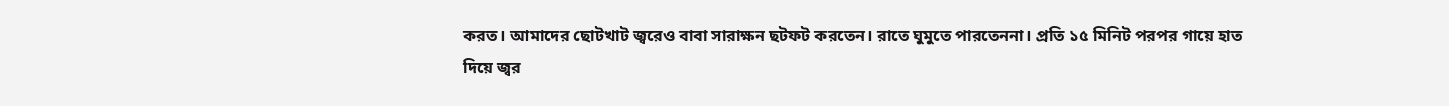করত। আমাদের ছোটখাট জ্বরেও বাবা সারাক্ষন ছটফট করতেন। রাতে ঘুমুতে পারতেননা। প্রতি ১৫ মিনিট পরপর গায়ে হাত দিয়ে জ্বর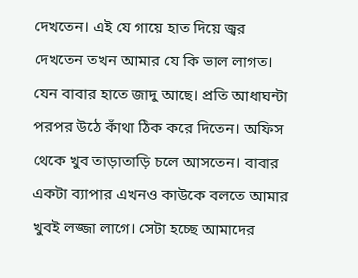দেখতেন। এই যে গায়ে হাত দিয়ে জ্বর দেখতেন তখন আমার যে কি ভাল লাগত। যেন বাবার হাতে জাদু আছে। প্রতি আধাঘন্টা পরপর উঠে কাঁথা ঠিক করে দিতেন। অফিস থেকে খুব তাড়াতাড়ি চলে আসতেন। বাবার একটা ব্যাপার এখনও কাউকে বলতে আমার খুবই লজ্জা লাগে। সেটা হচ্ছে আমাদের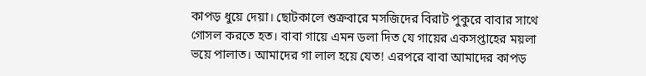কাপড় ধুয়ে দেয়া। ছোটকালে শুক্রবারে মসজিদের বিরাট পুকুরে বাবার সাথে গোসল করতে হত। বাবা গায়ে এমন ডলা দিত যে গায়ের একসপ্তাহের ময়লা ভয়ে পালাত। আমাদের গা লাল হয়ে যেত! এরপরে বাবা আমাদের কাপড়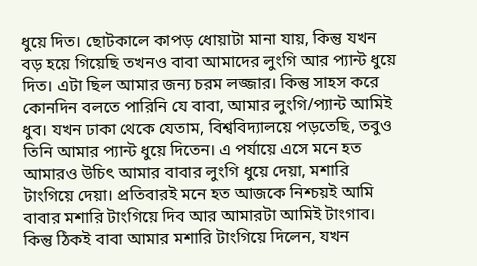ধুয়ে দিত। ছোটকালে কাপড় ধোয়াটা মানা যায়, কিন্তু যখন বড় হয়ে গিয়েছি তখনও বাবা আমাদের লুংগি আর প্যান্ট ধুয়ে দিত। এটা ছিল আমার জন্য চরম লজ্জার। কিন্তু সাহস করে কোনদিন বলতে পারিনি যে বাবা, আমার লুংগি/প্যান্ট আমিই ধুব। যখন ঢাকা থেকে যেতাম, বিশ্ববিদ্যালয়ে পড়তেছি, তবুও তিনি আমার প্যান্ট ধুয়ে দিতেন। এ পর্যায়ে এসে মনে হত আমারও উচিৎ আমার বাবার লুংগি ধুয়ে দেয়া, মশারি টাংগিয়ে দেয়া। প্রতিবারই মনে হত আজকে নিশ্চয়ই আমি বাবার মশারি টাংগিয়ে দিব আর আমারটা আমিই টাংগাব। কিন্তু ঠিকই বাবা আমার মশারি টাংগিয়ে দিলেন, যখন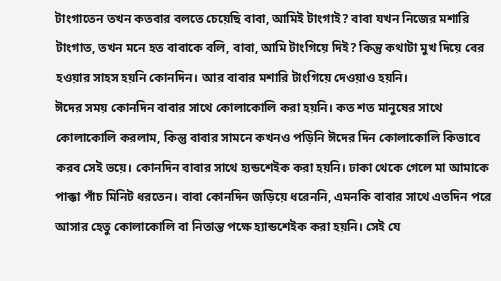টাংগাতেন তখন কতবার বলতে চেয়েছি বাবা, আমিই টাংগাই? বাবা যখন নিজের মশারি টাংগাত, তখন মনে হত বাবাকে বলি, বাবা, আমি টাংগিয়ে দিই? কিন্তু কথাটা মুখ দিয়ে বের হওয়ার সাহস হয়নি কোনদিন। আর বাবার মশারি টাংগিয়ে দেওয়াও হয়নি।
ঈদের সময় কোনদিন বাবার সাথে কোলাকোলি করা হয়নি। কত শত মানুষের সাথে কোলাকোলি করলাম, কিন্তু বাবার সামনে কখনও পড়িনি ঈদের দিন কোলাকোলি কিভাবে করব সেই ভয়ে। কোনদিন বাবার সাথে হ্যন্ডশেইক করা হয়নি। ঢাকা থেকে গেলে মা আমাকে পাক্কা পাঁচ মিনিট ধরতেন। বাবা কোনদিন জড়িয়ে ধরেননি, এমনকি বাবার সাথে এতদিন পরে আসার হেতু কোলাকোলি বা নিতান্ত পক্ষে হ্যান্ডশেইক করা হয়নি। সেই যে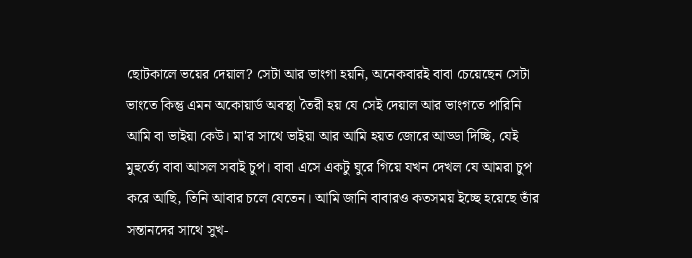ছোটকালে ভয়ের দেয়াল? সেটা আর ভাংগা হয়নি, অনেকবারই বাবা চেয়েছেন সেটা ভাংতে কিন্তু এমন অকোয়ার্ড অবস্থা তৈরী হয় যে সেই দেয়াল আর ভাংগতে পারিনি আমি বা ভাইয়া কেউ। মা'র সাথে ভাইয়া আর আমি হয়ত জোরে আড্ডা দিচ্ছি, যেই মুহুর্ত্যে বাবা আসল সবাই চুপ। বাবা এসে একটু ঘুরে গিয়ে যখন দেখল যে আমরা চুপ করে আছি, তিনি আবার চলে যেতেন। আমি জানি বাবারও কতসময় ইচ্ছে হয়েছে তাঁর সন্তানদের সাথে সুখ-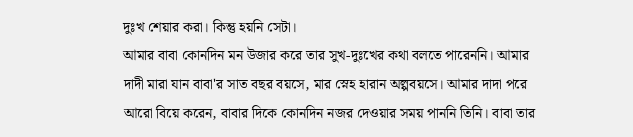দুঃখ শেয়ার করা। কিন্তু হয়নি সেটা।
আমার বাবা কোনদিন মন উজার করে তার সুখ-দুঃখের কথা বলতে পারেননি। আমার দাদী মারা যান বাবা'র সাত বছর বয়সে, মার স্নেহ হারান অল্পবয়সে। আমার দাদা পরে আরো বিয়ে করেন, বাবার দিকে কোনদিন নজর দেওয়ার সময় পাননি তিনি। বাবা তার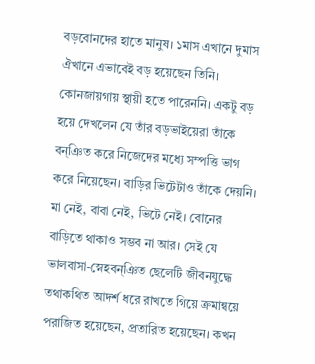বড়বোনদের হাতে মানুষ। ১মাস এখানে দুমাস ঐখানে এভাবেই বড় হয়েছেন তিনি। কোনজায়গায় স্থায়ী হতে পারেননি। একটু বড় হয়ে দেখলেন যে তাঁর বড়ভাইয়েরা তাঁকে বন্ঞিত করে নিজেদের মধ্যে সম্পত্তি ভাগ করে নিয়েছেন। বাড়ির ভিটেটাও তাঁকে দেয়নি। মা নেই, বাবা নেই, ভিটে নেই। বোনের বাড়িতে থাকাও সম্ভব না আর। সেই যে ভালবাসা-স্নেহবন্ঞিত ছেলেটি জীবনযুদ্ধে তথাকথিত আদর্শ ধরে রাখতে গিয়ে ক্রমান্বয়ে পরাজিত হয়েছেন, প্রতারিত হয়েছেন। কখন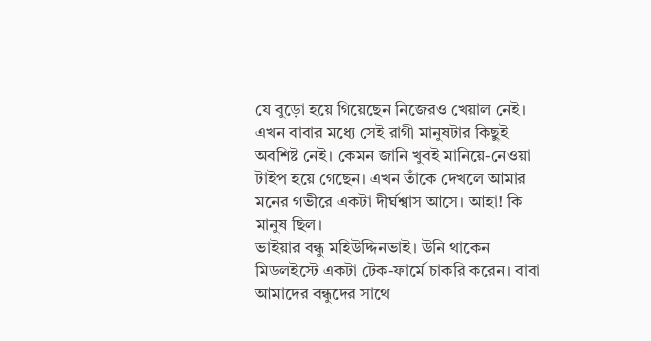যে বুড়ো হয়ে গিয়েছেন নিজেরও খেয়াল নেই। এখন বাবার মধ্যে সেই রাগী মানুষটার কিছুই অবশিষ্ট নেই। কেমন জানি খুবই মানিয়ে-নেওয়া টাইপ হয়ে গেছেন। এখন তাঁকে দেখলে আমার মনের গভীরে একটা দীর্ঘশ্বাস আসে। আহা! কি মানুষ ছিল।
ভাইয়ার বন্ধু মহিউদ্দিনভাই। উনি থাকেন মিডলইস্টে একটা টেক-ফার্মে চাকরি করেন। বাবা আমাদের বন্ধুদের সাথে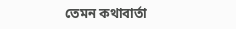তেমন কথাবার্তা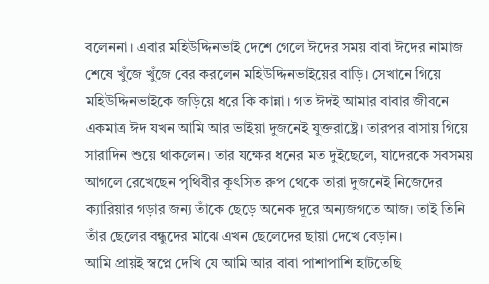বলেননা। এবার মহিউদ্দিনভাই দেশে গেলে ঈদের সময় বাবা ঈদের নামাজ শেষে খুঁজে খুঁজে বের করলেন মহিউদ্দিনভাইয়ের বাড়ি। সেখানে গিয়ে মহিউদ্দিনভাইকে জড়িয়ে ধরে কি কান্না। গত ঈদই আমার বাবার জীবনে একমাত্র ঈদ যখন আমি আর ভাইয়া দুজনেই যুক্তরাষ্ট্রে। তারপর বাসায় গিয়ে সারাদিন শুয়ে থাকলেন। তার যক্ষের ধনের মত দুইছেলে, যাদেরকে সবসময় আগলে রেখেছেন পৃথিবীর কূৎসিত রুপ থেকে তারা দুজনেই নিজেদের ক্যারিয়ার গড়ার জন্য তাঁকে ছেড়ে অনেক দূরে অন্যজগতে আজ। তাই তিনি তাঁর ছেলের বন্ধুদের মাঝে এখন ছেলেদের ছায়া দেখে বেড়ান।
আমি প্রায়ই স্বপ্নে দেখি যে আমি আর বাবা পাশাপাশি হাটতেছি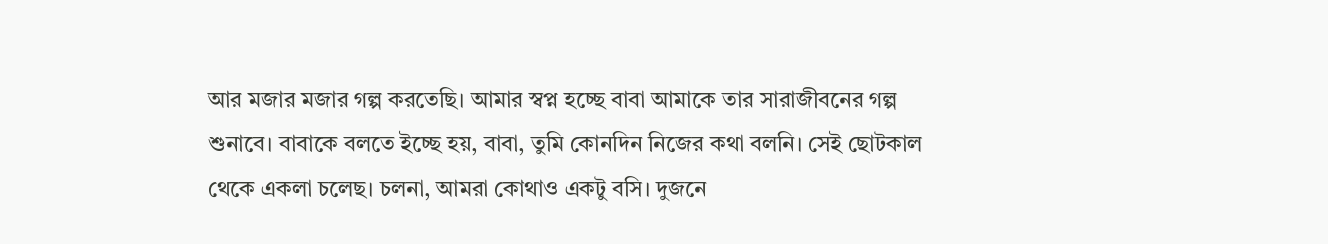আর মজার মজার গল্প করতেছি। আমার স্বপ্ন হচ্ছে বাবা আমাকে তার সারাজীবনের গল্প শুনাবে। বাবাকে বলতে ইচ্ছে হয়, বাবা, তুমি কোনদিন নিজের কথা বলনি। সেই ছোটকাল থেকে একলা চলেছ। চলনা, আমরা কোথাও একটু বসি। দুজনে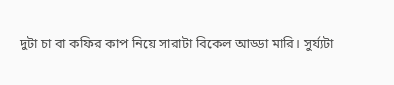দুটা চা বা কফির কাপ নিয়ে সারাটা বিকেল আড্ডা মারি। সুর্য্যটা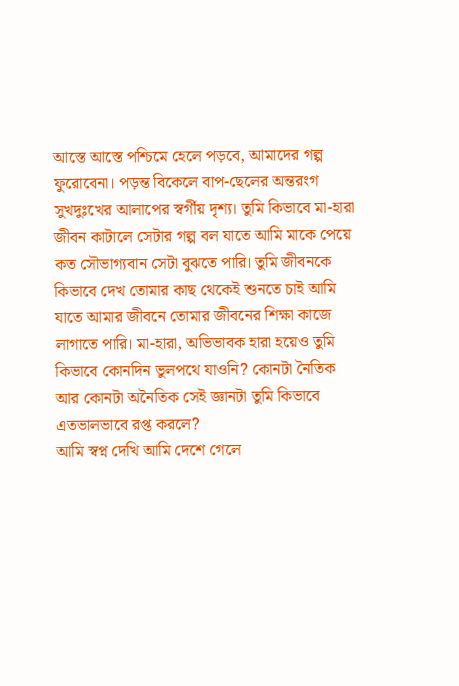আস্তে আস্তে পশ্চিমে হেলে পড়বে, আমাদের গল্প ফুরোবেনা। পড়ন্ত বিকেলে বাপ-ছেলের অন্তরংগ সুখদুঃখের আলাপের স্বর্গীয় দৃশ্য। তুমি কিভাবে মা-হারা জীবন কাটালে সেটার গল্প বল যাতে আমি মাকে পেয়ে কত সৌভাগ্যবান সেটা বুঝতে পারি। তুমি জীবনকে কিভাবে দেখ তোমার কাছ থেকেই শুনতে চাই আমি যাতে আমার জীবনে তোমার জীবনের শিক্ষা কাজে লাগাতে পারি। মা-হারা, অভিভাবক হারা হয়েও তুমি কিভাবে কোনদিন ভুলপথে যাওনি? কোনটা নৈতিক আর কোনটা অনৈতিক সেই জ্ঞানটা তুমি কিভাবে এতভালভাবে রপ্ত করলে?
আমি স্বপ্ন দেখি আমি দেশে গেলে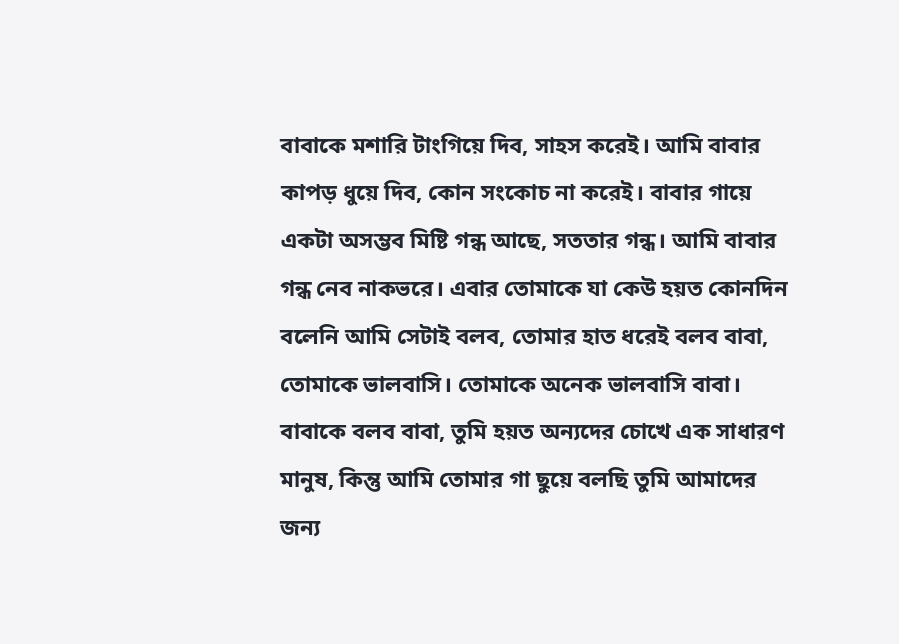বাবাকে মশারি টাংগিয়ে দিব, সাহস করেই। আমি বাবার কাপড় ধুয়ে দিব, কোন সংকোচ না করেই। বাবার গায়ে একটা অসম্ভব মিষ্টি গন্ধ আছে, সততার গন্ধ। আমি বাবার গন্ধ নেব নাকভরে। এবার তোমাকে যা কেউ হয়ত কোনদিন বলেনি আমি সেটাই বলব, তোমার হাত ধরেই বলব বাবা, তোমাকে ভালবাসি। তোমাকে অনেক ভালবাসি বাবা। বাবাকে বলব বাবা, তুমি হয়ত অন্যদের চোখে এক সাধারণ মানুষ, কিন্তু আমি তোমার গা ছুয়ে বলছি তুমি আমাদের জন্য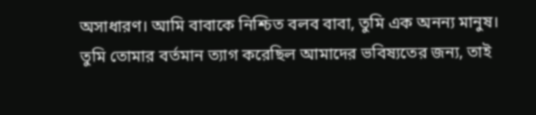অসাধারণ। আমি বাবাকে নিশ্চিত বলব বাবা, তুমি এক অনন্য মানুষ। তুমি তোমার বর্তমান ত্যাগ করেছিল আমাদের ভবিষ্যতের জন্য, তাই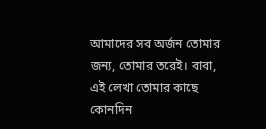আমাদের সব অর্জন তোমার জন্য, তোমার তরেই। বাবা, এই লেখা তোমার কাছে কোনদিন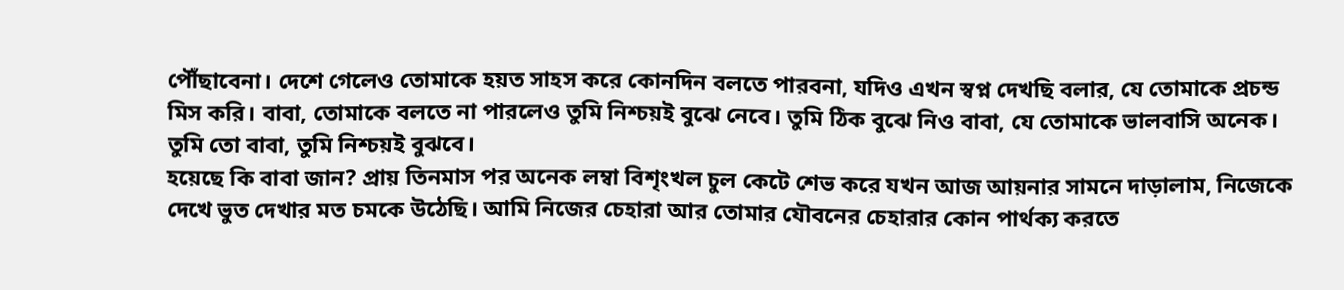পৌঁছাবেনা। দেশে গেলেও তোমাকে হয়ত সাহস করে কোনদিন বলতে পারবনা, যদিও এখন স্বপ্ন দেখছি বলার, যে তোমাকে প্রচন্ড মিস করি। বাবা, তোমাকে বলতে না পারলেও তুমি নিশ্চয়ই বুঝে নেবে। তুমি ঠিক বুঝে নিও বাবা, যে তোমাকে ভালবাসি অনেক। তুমি তো বাবা, তুমি নিশ্চয়ই বুঝবে।
হয়েছে কি বাবা জান? প্রায় তিনমাস পর অনেক লম্বা বিশৃংখল চুল কেটে শেভ করে যখন আজ আয়নার সামনে দাড়ালাম, নিজেকে দেখে ভুত দেখার মত চমকে উঠেছি। আমি নিজের চেহারা আর তোমার যৌবনের চেহারার কোন পার্থক্য করতে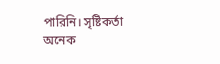পারিনি। সৃষ্টিকর্তা অনেক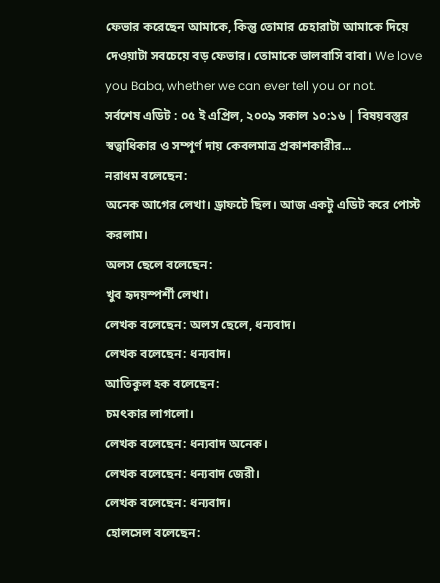ফেভার করেছেন আমাকে, কিন্তু তোমার চেহারাটা আমাকে দিয়ে দেওয়াটা সবচেয়ে বড় ফেভার। তোমাকে ভালবাসি বাবা। We love you Baba, whether we can ever tell you or not.
সর্বশেষ এডিট : ০৫ ই এপ্রিল, ২০০৯ সকাল ১০:১৬ | বিষয়বস্তুর স্বত্বাধিকার ও সম্পূর্ণ দায় কেবলমাত্র প্রকাশকারীর...
নরাধম বলেছেন:
অনেক আগের লেখা। ড্রাফটে ছিল। আজ একটু এডিট করে পোস্ট করলাম।
অলস ছেলে বলেছেন:
খুব হৃদয়স্পর্শী লেখা।
লেখক বলেছেন: অলস ছেলে, ধন্যবাদ।
লেখক বলেছেন: ধন্যবাদ।
আতিকুল হক বলেছেন:
চমৎকার লাগলো।
লেখক বলেছেন: ধন্যবাদ অনেক।
লেখক বলেছেন: ধন্যবাদ জেরী।
লেখক বলেছেন: ধন্যবাদ।
হোলসেল বলেছেন: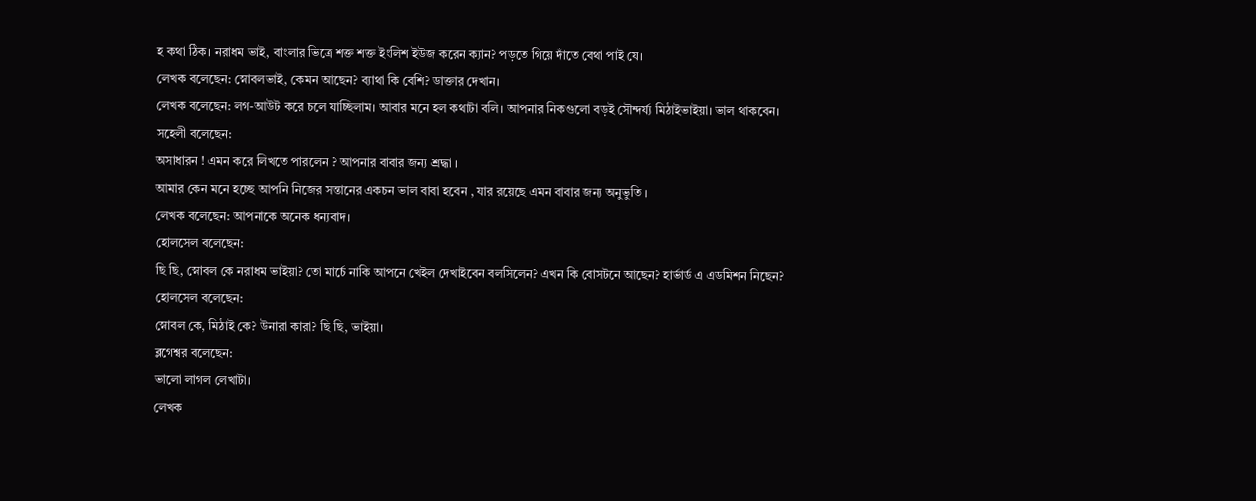হ কথা ঠিক। নরাধম ভাই, বাংলার ভিত্রে শক্ত শক্ত ইংলিশ ইউজ করেন ক্যান? পড়তে গিয়ে দাঁতে বেথা পাই যে।
লেখক বলেছেন: স্নোবলভাই, কেমন আছেন? ব্যাথা কি বেশি? ডাক্তার দেখান।
লেখক বলেছেন: লগ-আউট করে চলে যাচ্ছিলাম। আবার মনে হল কথাটা বলি। আপনার নিকগুলো বড়ই সৌন্দর্য্য মিঠাইভাইয়া। ভাল থাকবেন।
সহেলী বলেছেন:
অসাধারন ! এমন করে লিখতে পারলেন ? আপনার বাবার জন্য শ্রদ্ধা ।
আমার কেন মনে হচ্ছে আপনি নিজের সন্তানের একচন ভাল বাবা হবেন , যার রয়েছে এমন বাবার জন্য অনুভুতি ।
লেখক বলেছেন: আপনাকে অনেক ধন্যবাদ।
হোলসেল বলেছেন:
ছি ছি, স্নোবল কে নরাধম ভাইয়া? তো মার্চে নাকি আপনে খেইল দেখাইবেন বলসিলেন? এখন কি বোসটনে আছেন? হার্ভার্ড এ এডমিশন নিছেন?
হোলসেল বলেছেন:
স্নোবল কে, মিঠাই কে? উনারা কারা? ছি ছি, ভাইয়া।
ব্লগেশ্বর বলেছেন:
ভালো লাগল লেখাটা।
লেখক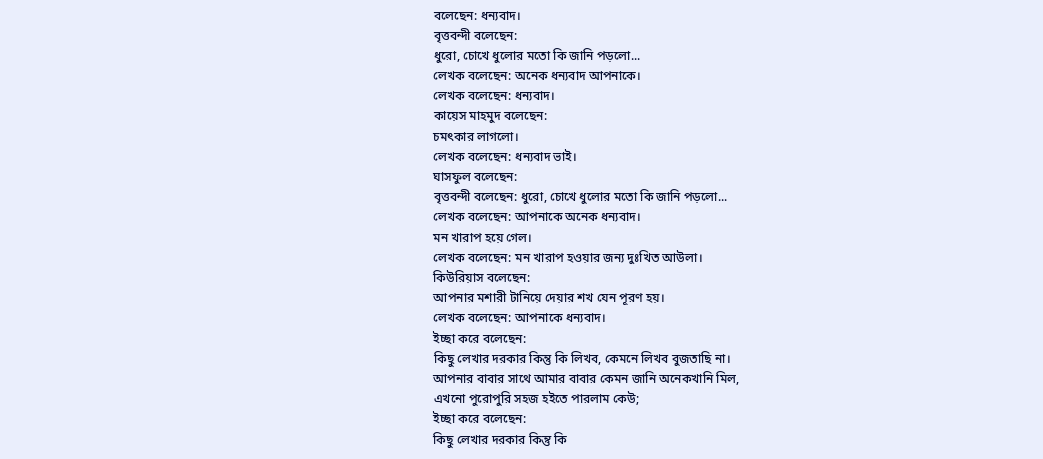বলেছেন: ধন্যবাদ।
বৃত্তবন্দী বলেছেন:
ধুরো, চোখে ধুলোর মতো কি জানি পড়লো...
লেখক বলেছেন: অনেক ধন্যবাদ আপনাকে।
লেখক বলেছেন: ধন্যবাদ।
কায়েস মাহমুদ বলেছেন:
চমৎকার লাগলো।
লেখক বলেছেন: ধন্যবাদ ভাই।
ঘাসফুল বলেছেন:
বৃত্তবন্দী বলেছেন: ধুরো, চোখে ধুলোর মতো কি জানি পড়লো...
লেখক বলেছেন: আপনাকে অনেক ধন্যবাদ।
মন খারাপ হয়ে গেল।
লেখক বলেছেন: মন খারাপ হওয়ার জন্য দুঃখিত আউলা।
কিউরিয়াস বলেছেন:
আপনার মশারী টানিয়ে দেয়ার শখ যেন পূরণ হয়।
লেখক বলেছেন: আপনাকে ধন্যবাদ।
ইচ্ছা করে বলেছেন:
কিছু লেখার দরকার কিন্তু কি লিখব, কেমনে লিখব বুজতাছি না।
আপনার বাবার সাথে আমার বাবার কেমন জানি অনেকখানি মিল,
এখনো পুরোপুরি সহজ হইতে পারলাম কেউ;
ইচ্ছা করে বলেছেন:
কিছু লেখার দরকার কিন্তু কি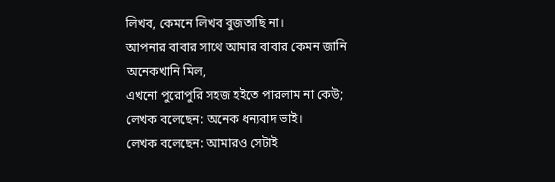লিখব, কেমনে লিখব বুজতাছি না।
আপনার বাবার সাথে আমার বাবার কেমন জানি অনেকখানি মিল,
এখনো পুরোপুরি সহজ হইতে পারলাম না কেউ;
লেখক বলেছেন: অনেক ধন্যবাদ ভাই।
লেখক বলেছেন: আমারও সেটাই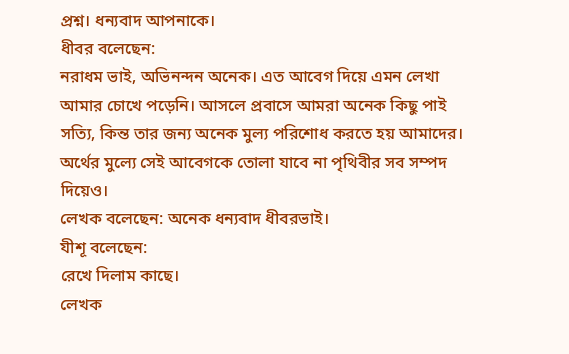প্রশ্ন। ধন্যবাদ আপনাকে।
ধীবর বলেছেন:
নরাধম ভাই, অভিনন্দন অনেক। এত আবেগ দিয়ে এমন লেখা আমার চোখে পড়েনি। আসলে প্রবাসে আমরা অনেক কিছু পাই সত্যি, কিন্ত তার জন্য অনেক মুল্য পরিশোধ করতে হয় আমাদের। অর্থের মুল্যে সেই আবেগকে তোলা যাবে না পৃথিবীর সব সম্পদ দিয়েও।
লেখক বলেছেন: অনেক ধন্যবাদ ধীবরভাই।
যীশূ বলেছেন:
রেখে দিলাম কাছে।
লেখক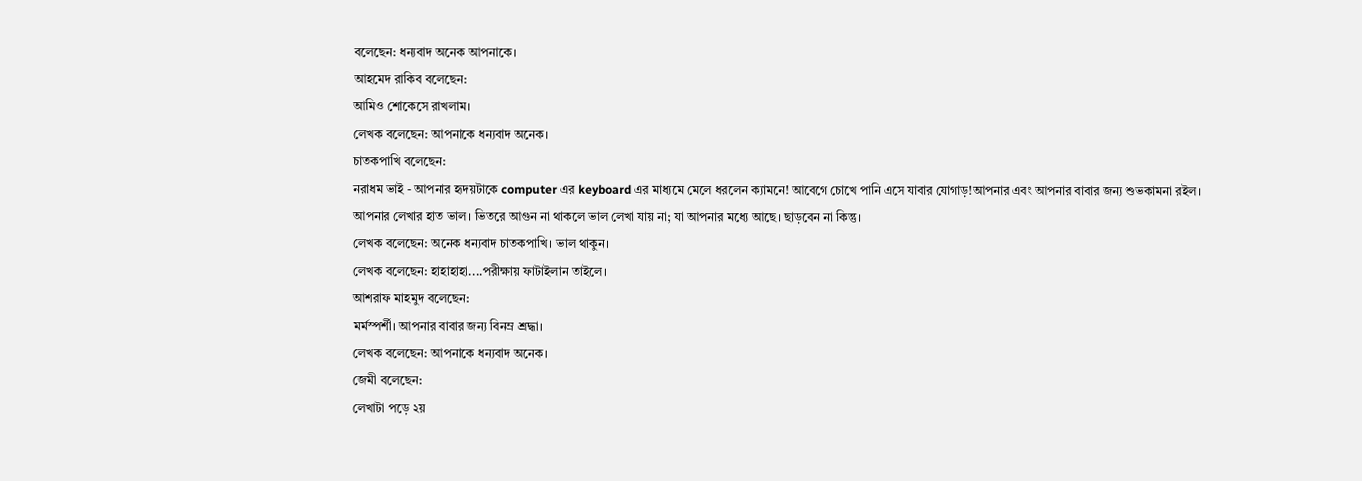বলেছেন: ধন্যবাদ অনেক আপনাকে।
আহমেদ রাকিব বলেছেন:
আমিও শোকেসে রাখলাম।
লেখক বলেছেন: আপনাকে ধন্যবাদ অনেক।
চাতকপাখি বলেছেন:
নরাধম ভাই - আপনার হৃদয়টাকে computer এর keyboard এর মাধ্যমে মেলে ধরলেন ক্যামনে! আবেগে চোখে পানি এসে যাবার যোগাড়!আপনার এবং আপনার বাবার জন্য শুভকামনা রইল।
আপনার লেখার হাত ভাল। ভিতরে আগুন না থাকলে ভাল লেখা যায় না; যা আপনার মধ্যে আছে। ছাড়বেন না কিন্তু।
লেখক বলেছেন: অনেক ধন্যবাদ চাতকপাখি। ভাল থাকুন।
লেখক বলেছেন: হাহাহাহা....পরীক্ষায় ফাটাইলান তাইলে।
আশরাফ মাহমুদ বলেছেন:
মর্মস্পর্শী। আপনার বাবার জন্য বিনম্র শ্রদ্ধা।
লেখক বলেছেন: আপনাকে ধন্যবাদ অনেক।
জেমী বলেছেন:
লেখাটা পড়ে ২য়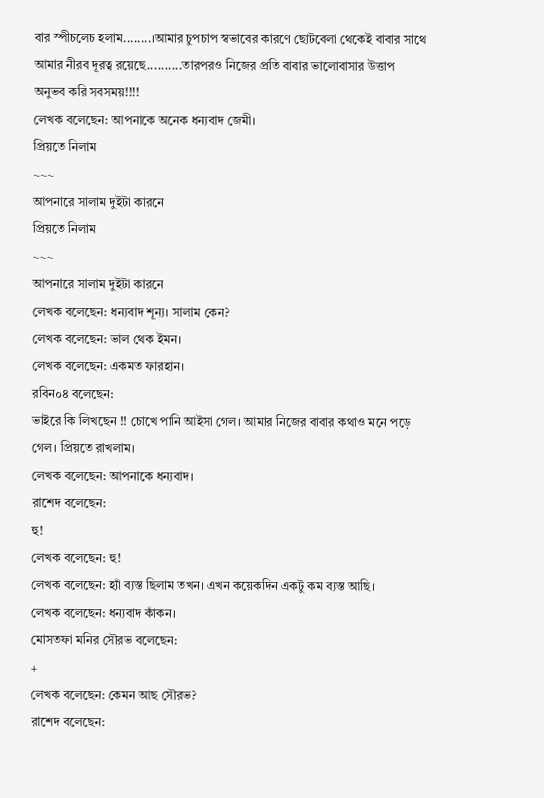বার স্পীচলেচ হলাম........।আমার চুপচাপ স্বভাবের কারণে ছোটবেলা থেকেই বাবার সাথে আমার নীরব দূরত্ব রয়েছে..........তারপরও নিজের প্রতি বাবার ভালোবাসার উত্তাপ অনুভব করি সবসময়!!!!
লেখক বলেছেন: আপনাকে অনেক ধন্যবাদ জেমী।
প্রিয়তে নিলাম
~~~
আপনারে সালাম দুইটা কারনে
প্রিয়তে নিলাম
~~~
আপনারে সালাম দুইটা কারনে
লেখক বলেছেন: ধন্যবাদ শূন্য। সালাম কেন?
লেখক বলেছেন: ভাল থেক ইমন।
লেখক বলেছেন: একমত ফারহান।
রবিন০৪ বলেছেন:
ভাইরে কি লিখছেন !! চোখে পানি আইসা গেল। আমার নিজের বাবার কথাও মনে পড়ে গেল। প্রিয়তে রাখলাম।
লেখক বলেছেন: আপনাকে ধন্যবাদ।
রাশেদ বলেছেন:
হু!
লেখক বলেছেন: হু!
লেখক বলেছেন: হ্যাঁ ব্যস্ত ছিলাম তখন। এখন কয়েকদিন একটু কম ব্যস্ত আছি।
লেখক বলেছেন: ধন্যবাদ কাঁকন।
মোসতফা মনির সৌরভ বলেছেন:
+
লেখক বলেছেন: কেমন আছ সৌরভ?
রাশেদ বলেছেন: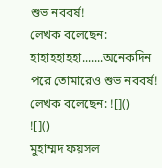শুভ নববর্ষ!
লেখক বলেছেন: হাহাহহাহহা.......অনেকদিন পরে তোমারেও শুভ নববর্ষ!
লেখক বলেছেন: ![]()
![]()
মুহাম্মদ ফয়সল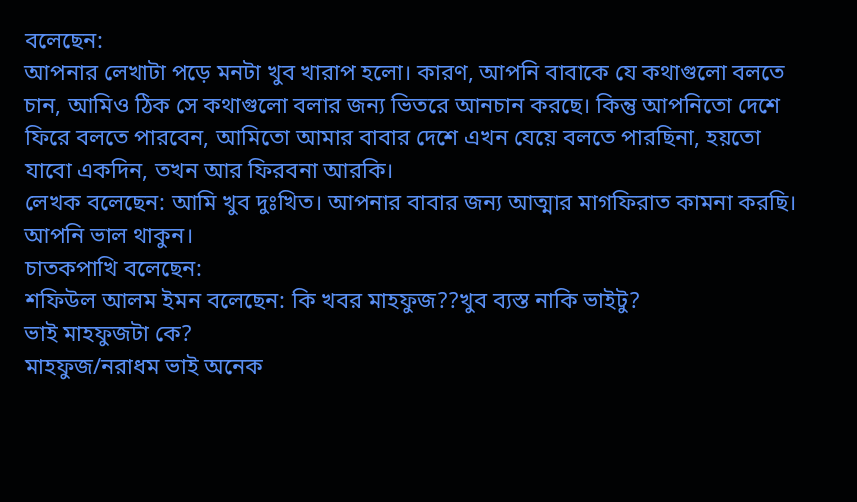বলেছেন:
আপনার লেখাটা পড়ে মনটা খুব খারাপ হলো। কারণ, আপনি বাবাকে যে কথাগুলো বলতে চান, আমিও ঠিক সে কথাগুলো বলার জন্য ভিতরে আনচান করছে। কিন্তু আপনিতো দেশে ফিরে বলতে পারবেন, আমিতো আমার বাবার দেশে এখন যেয়ে বলতে পারছিনা, হয়তো যাবো একদিন, তখন আর ফিরবনা আরকি।
লেখক বলেছেন: আমি খুব দুঃখিত। আপনার বাবার জন্য আত্মার মাগফিরাত কামনা করছি। আপনি ভাল থাকুন।
চাতকপাখি বলেছেন:
শফিউল আলম ইমন বলেছেন: কি খবর মাহফুজ??খুব ব্যস্ত নাকি ভাইটু?
ভাই মাহফুজটা কে?
মাহফুজ/নরাধম ভাই অনেক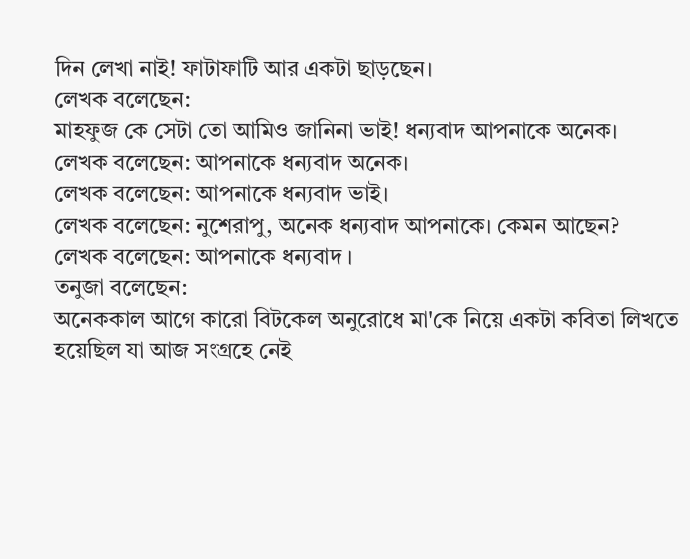দিন লেখা নাই! ফাটাফাটি আর একটা ছাড়ছেন।
লেখক বলেছেন:
মাহফুজ কে সেটা তো আমিও জানিনা ভাই! ধন্যবাদ আপনাকে অনেক।
লেখক বলেছেন: আপনাকে ধন্যবাদ অনেক।
লেখক বলেছেন: আপনাকে ধন্যবাদ ভাই।
লেখক বলেছেন: নুশেরাপু, অনেক ধন্যবাদ আপনাকে। কেমন আছেন?
লেখক বলেছেন: আপনাকে ধন্যবাদ ।
তনুজা বলেছেন:
অনেককাল আগে কারো বিটকেল অনুরোধে মা'কে নিয়ে একটা কবিতা লিখতে হয়েছিল যা আজ সংগ্রহে নেই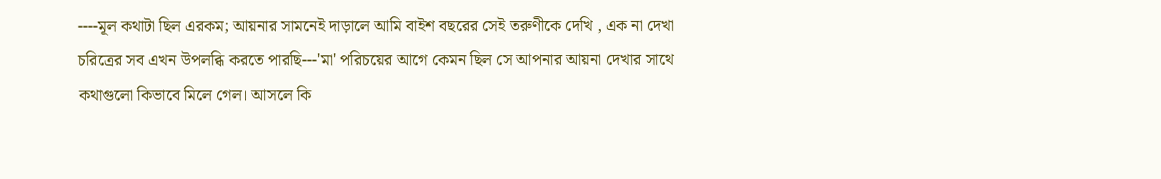----মূল কথাটা ছিল এরকম; আয়নার সামনেই দাড়ালে আমি বাইশ বছরের সেই তরুণীকে দেখি , এক না দেখা চরিত্রের সব এখন উপলব্ধি করতে পারছি---'মা' পরিচয়ের আগে কেমন ছিল সে আপনার আয়না দেখার সাথে কথাগুলো কিভাবে মিলে গেল। আসলে কি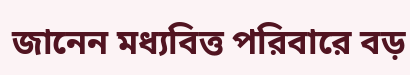জানেন মধ্যবিত্ত পরিবারে বড়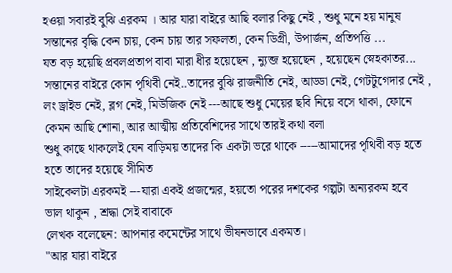হওয়া সবারই বুঝি এরকম । আর যারা বাইরে আছি বলার কিছু নেই , শুধু মনে হয় মানুষ সন্তানের বৃদ্ধি কেন চায়, কেন চায় তার সফলতা, কেন ডিগ্রী, উপার্জন, প্রতিপত্তি ...
যত বড় হয়েছি প্রবলপ্রতাপ বাবা মারা ধীর হয়েছেন , ন্যুব্জ হয়েছেন , হয়েছেন স্নেহকাতর... সন্তানের বাইরে কোন পৃথিবী নেই..তাদের বুঝি রাজনীতি নেই, আড্ডা নেই, গেটটুগেদার নেই , লং ড্রাইভ নেই, ব্লগ নেই, মিউজিক নেই ---আছে শুধু মেয়ের ছবি নিয়ে বসে থাকা, ফোনে কেমন আছি শোনা, আর আত্মীয় প্রতিবেশিদের সাথে তারই কথা বলা
শুধু কাছে থাকলেই যেন বাড়িময় তাদের কি একটা ভরে থাকে -----আমাদের পৃথিবী বড় হতে হতে তাদের হয়েছে সীমিত
সাইকেলটা এরকমই ---যারা একই প্রজন্মের, হয়তো পরের দশকের গল্পটা অন্যরকম হবে
ভাল থাকুন , শ্রদ্ধা সেই বাবাকে
লেখক বলেছেন: আপনার কমেন্টের সাথে ভীষনভাবে একমত।
"আর যারা বাইরে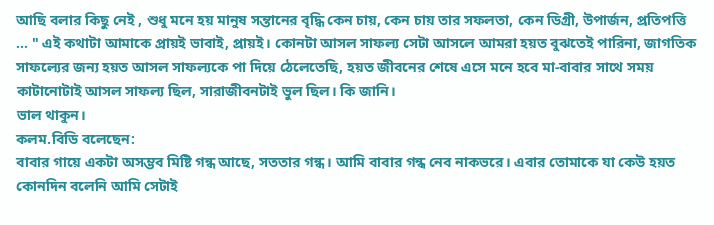আছি বলার কিছু নেই , শুধু মনে হয় মানুষ সন্তানের বৃদ্ধি কেন চায়, কেন চায় তার সফলতা, কেন ডিগ্রী, উপার্জন, প্রতিপত্তি ... " এই কথাটা আমাকে প্রায়ই ভাবাই, প্রায়ই। কোনটা আসল সাফল্য সেটা আসলে আমরা হয়ত বুঝতেই পারিনা, জাগতিক সাফল্যের জন্য হয়ত আসল সাফল্যকে পা দিয়ে ঠেলেতেছি, হয়ত জীবনের শেষে এসে মনে হবে মা-বাবার সাথে সময় কাটানোটাই আসল সাফল্য ছিল, সারাজীবনটাই ভুল ছিল। কি জানি।
ভাল থাকুন।
কলম.বিডি বলেছেন:
বাবার গায়ে একটা অসম্ভব মিষ্টি গন্ধ আছে, সততার গন্ধ। আমি বাবার গন্ধ নেব নাকভরে। এবার তোমাকে যা কেউ হয়ত কোনদিন বলেনি আমি সেটাই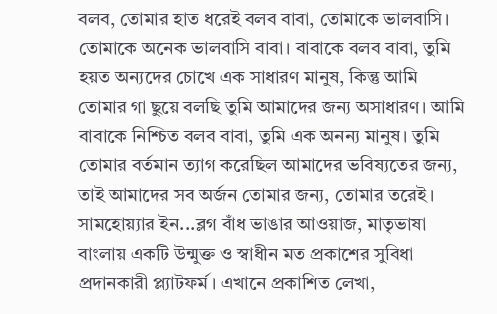বলব, তোমার হাত ধরেই বলব বাবা, তোমাকে ভালবাসি। তোমাকে অনেক ভালবাসি বাবা। বাবাকে বলব বাবা, তুমি হয়ত অন্যদের চোখে এক সাধারণ মানুষ, কিন্তু আমি তোমার গা ছুয়ে বলছি তুমি আমাদের জন্য অসাধারণ। আমি বাবাকে নিশ্চিত বলব বাবা, তুমি এক অনন্য মানুষ। তুমি তোমার বর্তমান ত্যাগ করেছিল আমাদের ভবিষ্যতের জন্য, তাই আমাদের সব অর্জন তোমার জন্য, তোমার তরেই।
সামহোয়্যার ইন...ব্লগ বাঁধ ভাঙার আওয়াজ, মাতৃভাষা বাংলায় একটি উন্মুক্ত ও স্বাধীন মত প্রকাশের সুবিধা প্রদানকারী প্ল্যাটফর্ম। এখানে প্রকাশিত লেখা,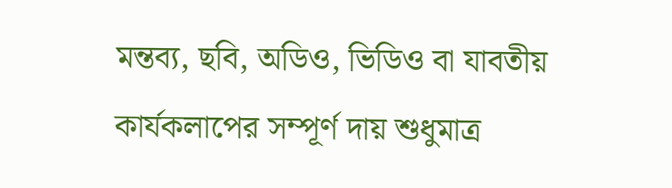মন্তব্য, ছবি, অডিও, ভিডিও বা যাবতীয় কার্যকলাপের সম্পূর্ণ দায় শুধুমাত্র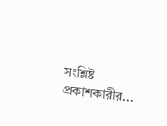সংশ্লিষ্ট প্রকাশকারীর...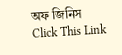অফ জিনিস
Click This Link